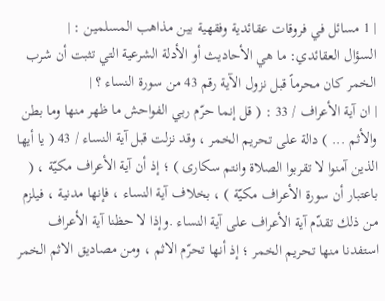| 1 مسائل في فروقات عقائدية وفقهية بين مذاهب المسلمين : |
السؤال العقائدي: ما هي الأحاديث أو الأدلة الشرعية التي تثبت أن شرب الخمر كان محرماً قبل نزول الآية رقم 43 من سورة النساء ؟ |
| ان آية الأعراف / 33 : ( قل إنما حرّم ربي الفواحش ما ظهر منها وما بطن والأثم ... ) دالة على تحريم الخمر ، وقد نزلت قبل آية النساء / 43 ( يا أيها الذين آمنوا لا تقربوا الصلاة وانتم سكارى ) ؛ إذ أن آية الأعراف مكيّة ، ( باعتبار أن سورة الأعراف مكيّة ) ، بخلاف آية النساء ، فإنها مدنية ، فيلزم من ذلك تقدّم آية الأعراف على آية النساء .وإذا لا حظنا آية الأعراف استفدنا منها تحريم الخمر ؛ إذ أنها تحرّم الاثم ، ومن مصاديق الاثم الخمر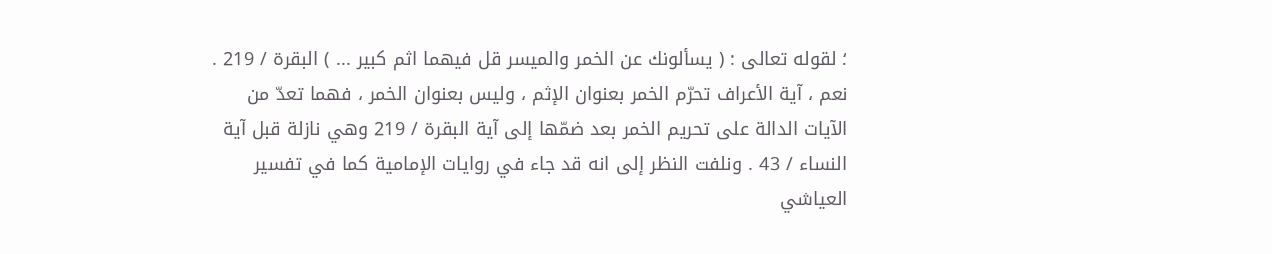؛ لقوله تعالى : ( يسألونك عن الخمر والميسر قل فيهما اثم كبير ... ) البقرة / 219 . نعم ، آية الأعراف تحرّم الخمر بعنوان الإثم ، وليس بعنوان الخمر ، فهما تعدّ من الآيات الدالة على تحريم الخمر بعد ضمّها إلى آية البقرة / 219 وهي نازلة قبل آية النساء / 43 . ونلفت النظر إلى انه قد جاء في روايات الإمامية كما في تفسير العياشي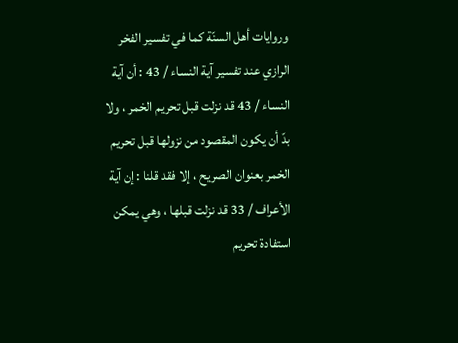وروايات أهل السنّة كما في تفسير الفخر الرازي عند تفسير آية النساء / 43 : أن آية النساء / 43 قد نزلت قبل تحريم الخمر ، ولا بدّ أن يكون المقصود من نزولها قبل تحريم الخمر بعنوان الصريح ، إلا فقد قلنا : إن آية الأعراف / 33 قد نزلت قبلها ، وهي يمكن استفادة تحريم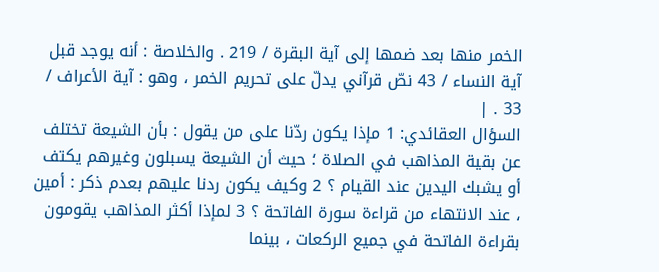الخمر منها بعد ضمها إلى آية البقرة / 219 . والخلاصة : أنه يوجد قبل آية النساء / 43 نصّ قرآني يدلّ على تحريم الخمر ، وهو : آية الأعراف / 33 . |
السؤال العقائدي: 1 مإذا يكون ردّنا على من يقول : بأن الشيعة تختلف عن بقية المذاهب في الصلاة ؛ حيث أن الشيعة يسبلون وغيرهم يكتف أو يشبك اليدين عند القيام ؟ 2 وكيف يكون ردنا عليهم بعدم ذكر : أمين ، عند الانتهاء من قراءة سورة الفاتحة ؟ 3 لمإذا أكثر المذاهب يقومون بقراءة الفاتحة في جميع الركعات ، بينما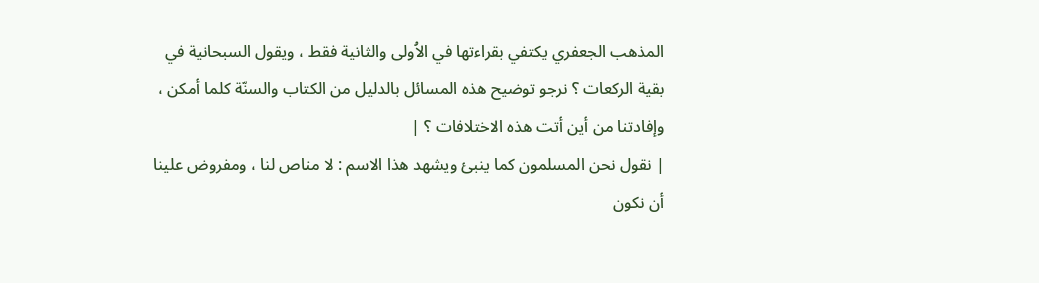المذهب الجعفري يكتفي بقراءتها في الاُولى والثانية فقط ، ويقول السبحانية في بقية الركعات ؟ نرجو توضيح هذه المسائل بالدليل من الكتاب والسنّة كلما أمكن ، وإفادتنا من أين أتت هذه الاختلافات ؟ |
| نقول نحن المسلمون كما ينبئ ويشهد هذا الاسم : لا مناص لنا ، ومفروض علينا أن نكون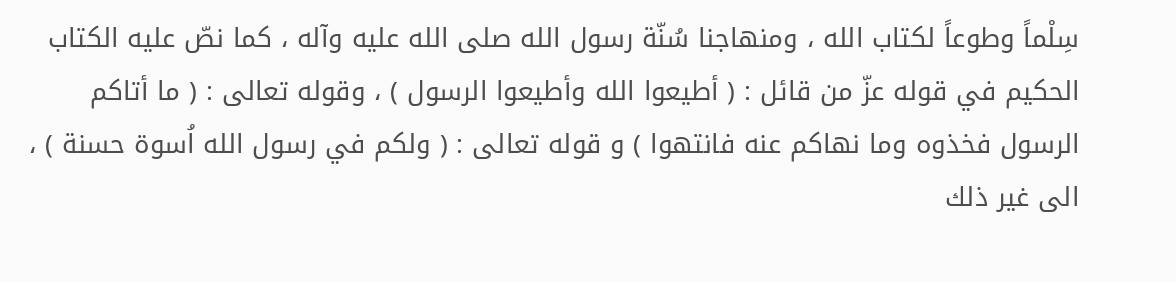سِلْماً وطوعاً لكتاب الله ، ومنهاجنا سُنّة رسول الله صلى الله عليه وآله ، كما نصّ عليه الكتاب الحكيم في قوله عزّ من قائل : ( أطيعوا الله وأطيعوا الرسول ) ، وقوله تعالى : ( ما أتاكم الرسول فخذوه وما نهاكم عنه فانتهوا ) و قوله تعالى : ( ولكم في رسول الله اُسوة حسنة ) ، الى غير ذلك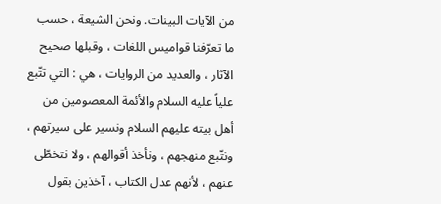من الآيات البينات. ونحن الشيعة ، حسب ما تعرّفنا قواميس اللغات ، وقبلها صحيح الآثار ، والعديد من الروايات ، هي : التي تتّبع علياً عليه السلام والأئمة المعصومين من أهل بيته عليهم السلام ونسير على سيرتهم ، ونتّبع منهجهم ، ونأخذ أقوالهم ، ولا نتخطّى عنهم ، لأنهم عدل الكتاب ، آخذين بقول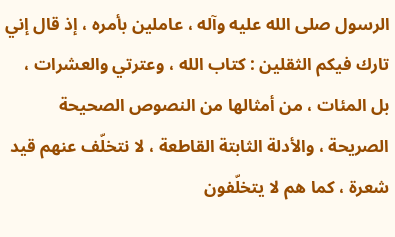الرسول صلى الله عليه وآله ، عاملين بأمره ، إذ قال إني تارك فيكم الثقلين : كتاب الله ، وعترتي والعشرات ، بل المئات ، من أمثالها من النصوص الصحيحة الصريحة ، والأدلة الثابتة القاطعة ، لا نتخلّف عنهم قيد شعرة ، كما هم لا يتخلّفون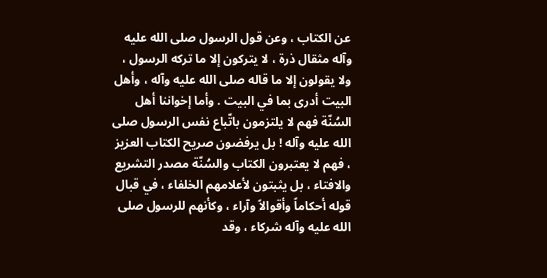عن الكتاب ، وعن قول الرسول صلى الله عليه وآله مثقال ذرة ، لا يتركون إلا ما تركه الرسول ، ولا يقولون إلا ما قاله صلى الله عليه وآله ، وأهل البيت أدرى بما في البيت . وأما إخواننا أهل السُنّة فهم لا يلتزمون باتّباع نفس الرسول صلى الله عليه وآله ! بل يرفضون صريح الكتاب العزيز ، فهم لا يعتبرون الكتاب والسُنّة مصدر التشريع والافتاء ، بل يثبتون لأعلامهم الخلفاء ، في قبال قوله أحكاماً وأقوالاً وآراء ، وكأنهم للرسول صلى الله عليه وآله شركاء ، وقد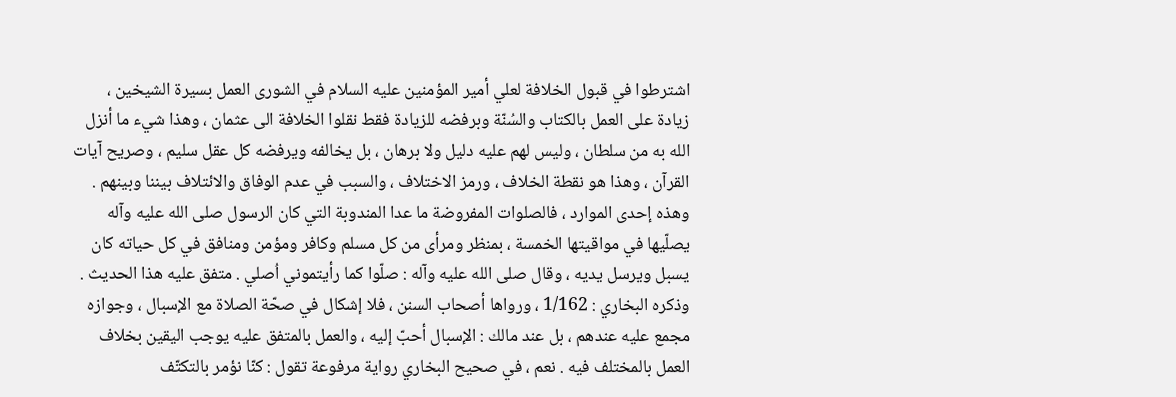اشترطوا في قبول الخلافة لعلي أمير المؤمنين عليه السلام في الشورى العمل بسيرة الشيخين ، زيادة على العمل بالكتاب والسُنّة وبرفضه للزيادة فقط نقلوا الخلافة الى عثمان ، وهذا شيء ما أنزل الله به من سلطان ، وليس لهم عليه دليل ولا برهان ، بل يخالفه ويرفضه كل عقل سليم ، وصريح آيات القرآن ، وهذا هو نقطة الخلاف ، ورمز الاختلاف ، والسبب في عدم الوفاق والائتلاف بيننا وبينهم . وهذه إحدى الموارد ، فالصلوات المفروضة ما عدا المندوبة التي كان الرسول صلى الله عليه وآله يصلّيها في مواقيتها الخمسة ، بمنظر ومرأى من كل مسلم وكافر ومؤمن ومنافق في كل حياته كان يسبل ويرسل يديه ، وقال صلى الله عليه وآله : صلّوا كما رأيتموني اُصلي . متفق عليه هذا الحديث . وذكره البخاري : 1/162 ، ورواها أصحاب السنن ، فلا إشكال في صحّة الصلاة مع الإسبال ، وجوازه مجمع عليه عندهم ، بل عند مالك : الإسبال أحبّ إليه ، والعمل بالمتفق عليه يوجب اليقين بخلاف العمل بالمختلف فيه . نعم ، في صحيح البخاري رواية مرفوعة تقول : كنّا نؤمر بالتكتّف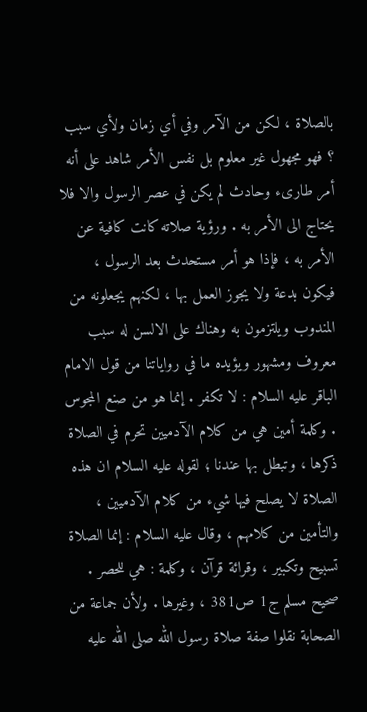بالصلاة ، لكن من الآمر وفي أي زمان ولأي سبب ؟ فهو مجهول غير معلوم بل نفس الأمر شاهد على أنه أمر طارىء وحادث لم يكن في عصر الرسول والا فلا يحتاج الى الأمر به . ورؤية صلاته كانت كافية عن الأمر به ، فإذا هو أمر مستحدث بعد الرسول ، فيكون بدعة ولا يجوز العمل بها ، لكنهم يجعلونه من المندوب ويلتزمون به وهناك على الالسن له سبب معروف ومشهور ويؤيده ما في رواياتنا من قول الامام الباقر عليه السلام : لا تكفر . إنما هو من صنع المجوس . وكلمة أمين هي من كلام الآدميين تحرم في الصلاة ذكرها ، وتبطل بها عندنا ؛ لقوله عليه السلام ان هذه الصلاة لا يصلح فيها شيء من كلام الآدميين ، والتأمين من كلامهم ، وقال عليه السلام : إنما الصلاة تسبيح وتكبير ، وقرائة قرآن ، وكلمة : هي للحصر . صحيح مسلم ج1 ص381 ، وغيرها . ولأن جماعة من الصحابة نقلوا صفة صلاة رسول الله صلى الله عليه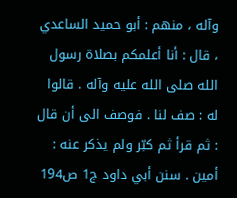وآله ، منهم : أبو حميد الساعدي ، قال : أنا أعلمكم بصلاة رسول الله صلى الله عليه وآله . قالوا له : صف لنا . فوصف الى أن قال : ثم قرأ ثم كبّر ولم يذكر عنه : أمين . سنن أبي داود ج1 ص194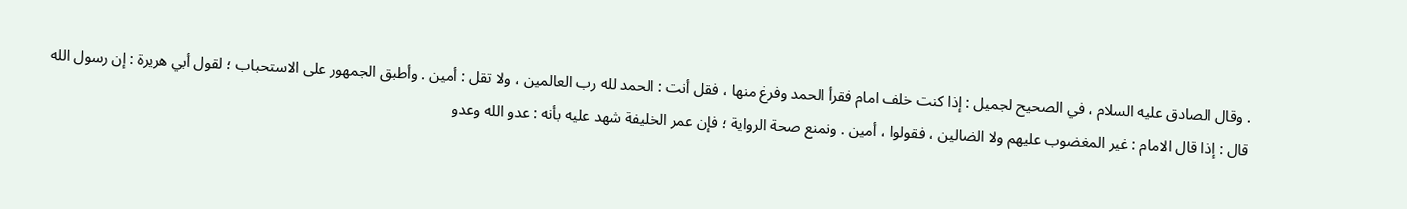. وقال الصادق عليه السلام ، في الصحيح لجميل : إذا كنت خلف امام فقرأ الحمد وفرغ منها ، فقل أنت : الحمد لله رب العالمين ، ولا تقل : أمين . وأطبق الجمهور على الاستحباب ؛ لقول أبي هريرة : إن رسول الله قال : إذا قال الامام : غير المغضوب عليهم ولا الضالين ، فقولوا ، أمين . ونمنع صحة الرواية ؛ فإن عمر الخليفة شهد عليه بأنه : عدو الله وعدو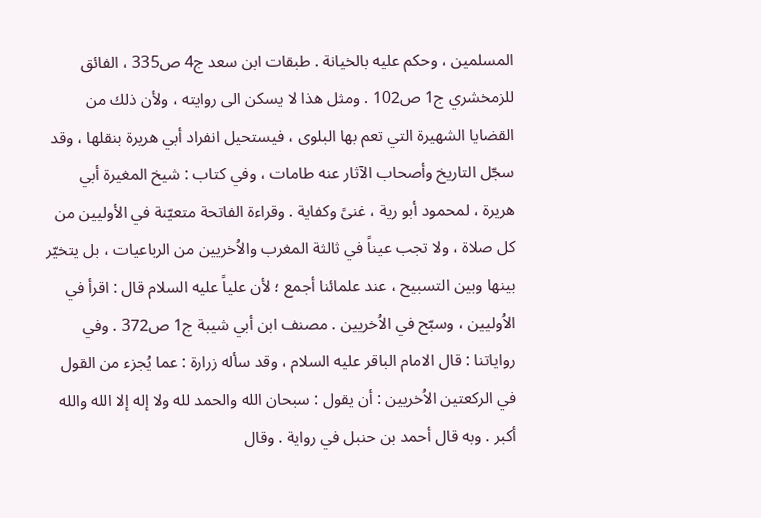المسلمين ، وحكم عليه بالخيانة . طبقات ابن سعد ج4 ص335 ، الفائق للزمخشري ج1 ص102 . ومثل هذا لا يسكن الى روايته ، ولأن ذلك من القضايا الشهيرة التي تعم بها البلوى ، فيستحيل انفراد أبي هريرة بنقلها ، وقد سجّل التاريخ وأصحاب الآثار عنه طامات ، وفي كتاب : شيخ المغيرة أبي هريرة ، لمحمود أبو رية ، غنىً وكفاية . وقراءة الفاتحة متعيّنة في الأوليين من كل صلاة ، ولا تجب عيناً في ثالثة المغرب والاُخريين من الرباعيات ، بل يتخيّر بينها وبين التسبيح ، عند علمائنا أجمع ؛ لأن علياً عليه السلام قال : اقرأ في الاُوليين ، وسبّح في الاُخريين . مصنف ابن أبي شيبة ج1 ص372 . وفي رواياتنا : قال الامام الباقر عليه السلام ، وقد سأله زرارة : عما يُجزء من القول في الركعتين الاُخريين : أن يقول : سبحان الله والحمد لله ولا إله إلا الله والله أكبر . وبه قال أحمد بن حنبل في رواية . وقال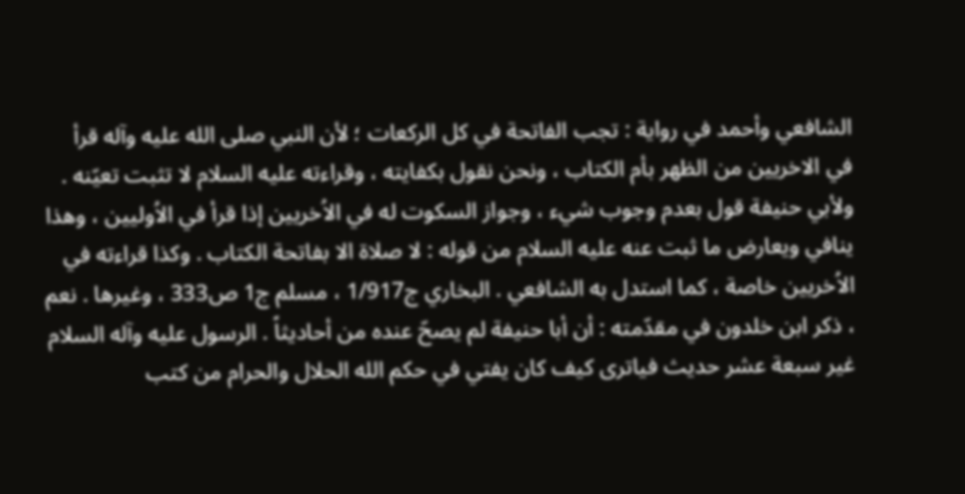الشافعي وأحمد في رواية : تجب الفاتحة في كل الركعات ؛ لأن النبي صلى الله عليه وآله قرأ في الاخريين من الظهر بأم الكتاب ، ونحن نقول بكفايته ، وقراءته عليه السلام لا تثبت تعيّنه . ولأبي حنيفة قول بعدم وجوب شيء ، وجواز السكوت له في الاُخريين إذا قرأ في الاُوليين ، وهذا ينافي ويعارض ما ثبت عنه عليه السلام من قوله : لا صلاة الا بفاتحة الكتاب . وكذا قراءته في الاُخريين خاصة ، كما استدل به الشافعي . البخاري ج1/917 ، مسلم ج1 ص333 ، وغيرها . نعم ، ذكر ابن خلدون في مقدّمته : أن أبا حنيفة لم يصحّ عنده من أحاديثاً . الرسول عليه وآله السلام غير سبعة عشر حديث فياترى كيف كان يفتي في حكم الله الحلال والحرام من كتب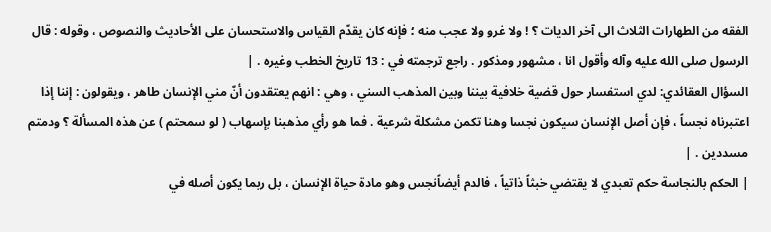الفقه من الطهارات الثلاث الى آخر الديات ؟ ! ولا غرو ولا عجب منه ؛ فإنه كان يقدّم القياس والاستحسان على الأحاديث والنصوص ، وقوله : قال الرسول صلى الله عليه وآله وأقول انا ، مشهور ومذكور . راجع ترجمته في : 13 تاريخ الخطب وغيره . |
السؤال العقائدي: لدي استفسار حول قضية خلافية بيننا وبين المذهب السني ، وهي : انهم يعتقدون أنّ مني الإنسان طاهر ، ويقولون : إننا إذا اعتبرناه نجساً ، فإن أصل الإنسان سيكون نجسا وهنا تكمن مشكلة شرعية . فما هو رأي مذهبنا بإسهاب ( لو سمحتم ) عن هذه المسألة ؟ ودمتم مسددين . |
| الحكم بالنجاسة حكم تعبدي لا يقتضي خبثاً ذاتياً ، فالدم أيضاًنجس وهو مادة حياة الإنسان ، بل ربما يكون أصله في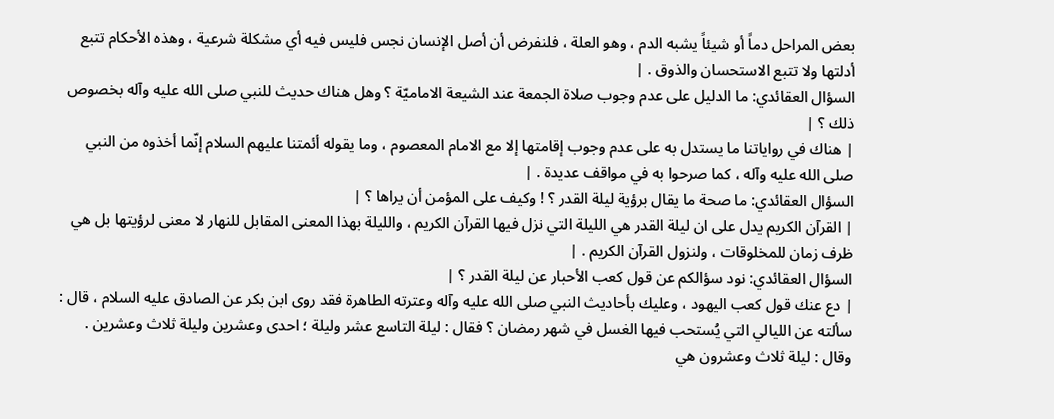بعض المراحل دماً أو شيئاً يشبه الدم ، وهو العلة ، فلنفرض أن أصل الإنسان نجس فليس فيه أي مشكلة شرعية ، وهذه الأحكام تتبع أدلتها ولا تتبع الاستحسان والذوق . |
السؤال العقائدي: ما الدليل على عدم وجوب صلاة الجمعة عند الشيعة الاماميّة ؟ وهل هناك حديث للنبي صلى الله عليه وآله بخصوص ذلك ؟ |
| هناك في رواياتنا ما يستدل به على عدم وجوب إقامتها إلا مع الامام المعصوم ، وما يقوله أئمتنا عليهم السلام إنّما أخذوه من النبي صلى الله عليه وآله ، كما صرحوا به في مواقف عديدة . |
السؤال العقائدي: ما صحة ما يقال برؤية ليلة القدر ؟ ! وكيف على المؤمن أن يراها ؟ |
| القرآن الكريم يدل على ان ليلة القدر هي الليلة التي نزل فيها القرآن الكريم ، والليلة بهذا المعنى المقابل للنهار لا معنى لرؤيتها بل هي ظرف زمان للمخلوقات ، ولنزول القرآن الكريم . |
السؤال العقائدي: نود سؤالكم عن قول كعب الأحبار عن ليلة القدر ؟ |
| دع عنك قول كعب اليهود ، وعليك بأحاديث النبي صلى الله عليه وآله وعترته الطاهرة فقد روى ابن بكر عن الصادق عليه السلام ، قال : سألته عن الليالي التي يُستحب فيها الغسل في شهر رمضان ؟ فقال : ليلة التاسع عشر وليلة ؛ احدى وعشرين وليلة ثلاث وعشرين . وقال : ليلة ثلاث وعشرون هي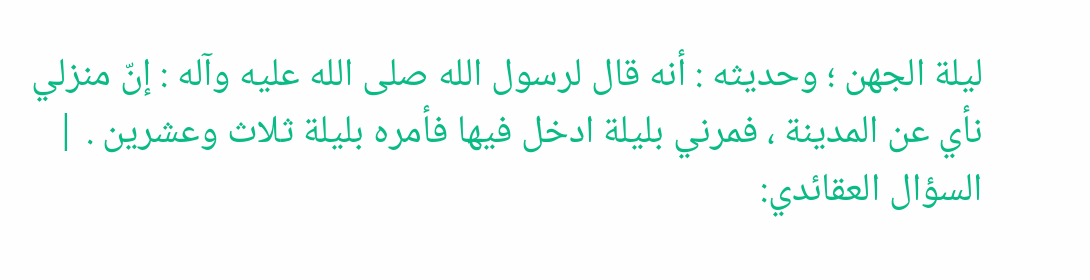ليلة الجهن ؛ وحديثه : أنه قال لرسول الله صلى الله عليه وآله : إنّ منزلي نأي عن المدينة ، فمرني بليلة ادخل فيها فأمره بليلة ثلاث وعشرين . |
السؤال العقائدي: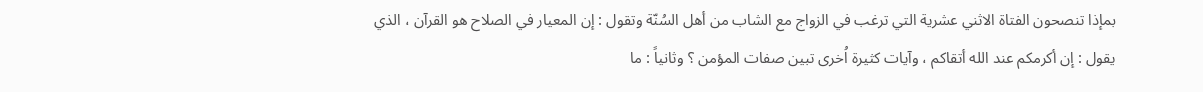بمإذا تنصحون الفتاة الاثني عشرية التي ترغب في الزواج مع الشاب من أهل السُنّة وتقول : إن المعيار في الصلاح هو القرآن ، الذي يقول : إن أكرمكم عند الله أتقاكم ، وآيات كثيرة اُخرى تبين صفات المؤمن ؟ وثانياً : ما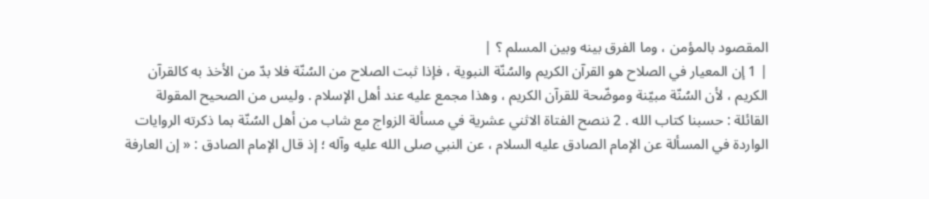المقصود بالمؤمن ، وما الفرق بينه وبين المسلم ؟ |
| 1 إن المعيار في الصلاح هو القرآن الكريم والسُنّة النبوية ، فإذا ثبت الصلاح من السُنّة فلا بدّ من الأخذ به كالقرآن الكريم ، لأن السُنّة مبيّنة وموضّحة للقرآن الكريم ، وهذا مجمع عليه عند أهل الإسلام . وليس من الصحيح المقولة القائلة : حسبنا كتاب الله . 2 ننصح الفتاة الاثني عشرية في مسألة الزواج مع شاب من أهل السُنّة بما ذكرته الروايات الواردة في المسألة عن الإمام الصادق عليه السلام ، عن النبي صلى الله عليه وآله ؛ إذ قال الإمام الصادق : « إن العارفة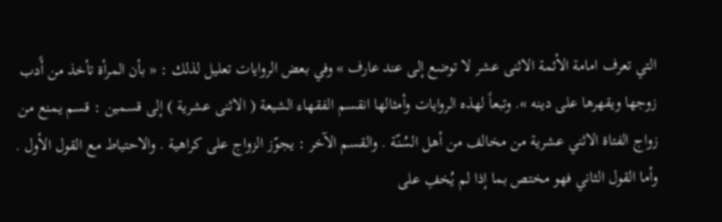التي تعرف امامة الأئمة الاثنى عشر لا توضع إلى عند عارف » وفي بعض الروايات تعليل لذلك : « بأن المرأة تأخذ من أًدب زوجها ويقهرها على دينه ». وتبعاً لهذه الروايات وأمثالها انقسم الفقهاء الشيعة ( الاثنى عشرية ) إلى قسمين : قسم يمنع من زواج الفتاة الاثني عشرية من مخالف من أهل السُنّة . والقسم الآخر : يجوّز الزواج على كراهية . والاحتياط مع القول الأول . وأما القول الثاني فهو مختص بما إذا لم يُخفِ على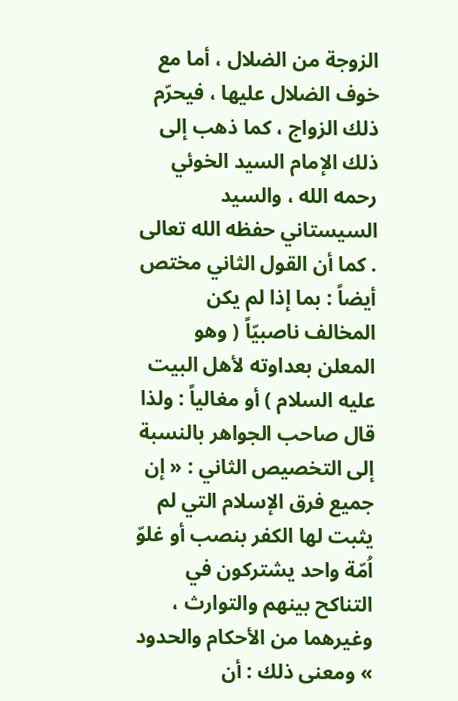الزوجة من الضلال ، أما مع خوف الضلال عليها ، فيحرّم ذلك الزواج ، كما ذهب إلى ذلك الإمام السيد الخوئي رحمه الله ، والسيد السيستاني حفظه الله تعالى . كما أن القول الثاني مختص أيضاً : بما إذا لم يكن المخالف ناصبيّاً ( وهو المعلن بعداوته لأهل البيت عليه السلام ) أو مغالياً : ولذا قال صاحب الجواهر بالنسبة إلى التخصيص الثاني : « إن جميع فرق الإسلام التي لم يثبت لها الكفر بنصب أو غلوّ اُمّة واحد يشتركون في التناكح بينهم والتوارث ، وغيرهما من الأحكام والحدود » ومعنى ذلك : أن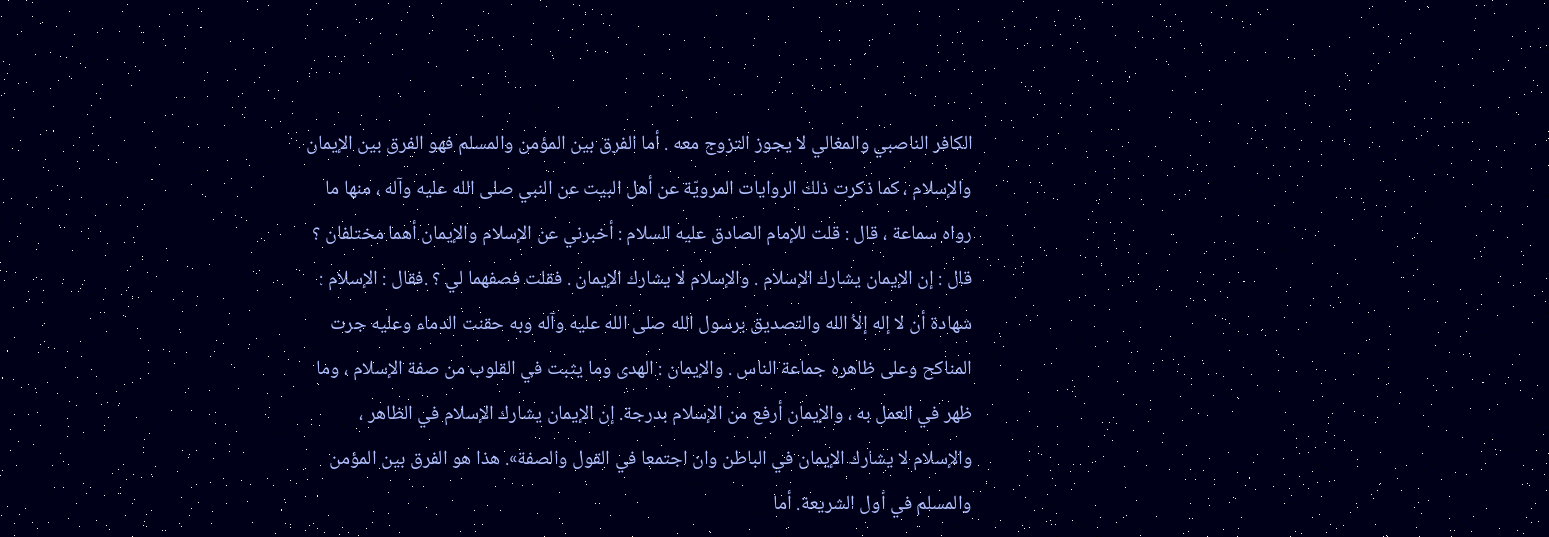الكافر الناصبي والمغالي لا يجوز التزوج معه . أما الفرق بين المؤمن والمسلم فهو الفرق بين الإيمان والإسلام ، كما ذكرت ذلك الروايات المرويّة عن أهل البيت عن النبي صلى الله عليه وآله ، منها ما رواه سماعة ، قال : قلت للإمام الصادق عليه السلام : أخبرني عن الإسلام والإيمان أهما مختلفان ؟ قال : إن الإيمان يشارك الإسلام . والإسلام لا يشارك الإيمان . فقلت فصفهما لي ؟ .فقال : الإسلام : شهادة أن لا إله إلاُ الله والتصديق برسول الله صلى الله عليه وآله وبه حقنت الدماء وعليه جرت المناكح وعلى ظاهره جماعة الناس . والإيمان : الهدى وما يثبت في القلوب من صفة الإسلام ، وما ظهر في العمل به ، والإيمان أرفع من الإسلام بدرجة. إن الإيمان يشارك الإسلام في الظاهر ، والإسلام لا يشارك الإيمان في الباطن وان اجتمعا في القول والصفة». هذا هو الفرق بين المؤمن والمسلم في أول الشريعة. أما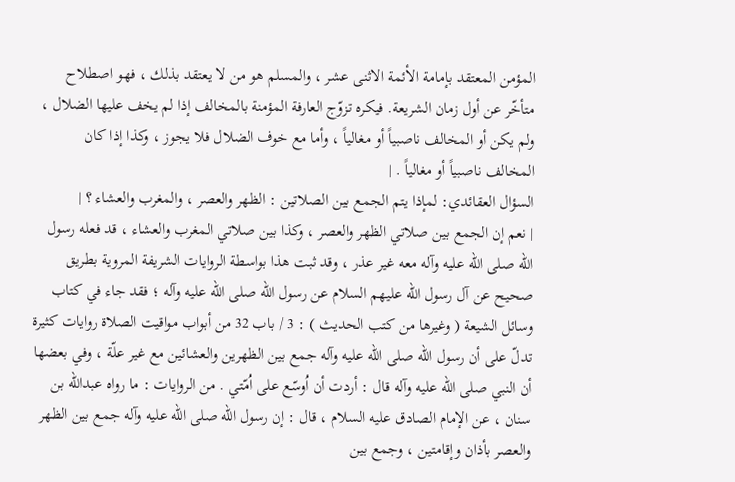المؤمن المعتقد بإمامة الأئمة الاثنى عشر ، والمسلم هو من لا يعتقد بذلك ، فهو اصطلاح متأخّر عن أول زمان الشريعة. فيكره تزوّج العارفة المؤمنة بالمخالف إذا لم يخف عليها الضلال ، ولم يكن أو المخالف ناصبياً أو مغالياً ، وأما مع خوف الضلال فلا يجوز ، وكذا إذا كان المخالف ناصبياً أو مغالياً . |
السؤال العقائدي: لمإذا يتم الجمع بين الصلاتين : الظهر والعصر ، والمغرب والعشاء ؟ |
| نعم إن الجمع بين صلاتي الظهر والعصر ، وكذا بين صلاتي المغرب والعشاء ، قد فعله رسول الله صلى الله عليه وآله معه غير عذر ، وقد ثبت هذا بواسطة الروايات الشريفة المروية بطريق صحيح عن آل رسول الله عليهم السلام عن رسول الله صلى الله عليه وآله ؛ فقد جاء في كتاب وسائل الشيعة ( وغيرها من كتب الحديث ) : 3 / باب 32 من أبواب مواقيت الصلاة روايات كثيرة تدلّ على أن رسول الله صلى الله عليه وآله جمع بين الظهرين والعشائين مع غير علّة ، وفي بعضها أن النبي صلى الله عليه وآله قال : أردت أن اُوسّع على اُمّتي . من الروايات : ما رواه عبدالله بن سنان ، عن الإمام الصادق عليه السلام ، قال : إن رسول الله صلى الله عليه وآله جمع بين الظهر والعصر بأذان وإقامتين ، وجمع بين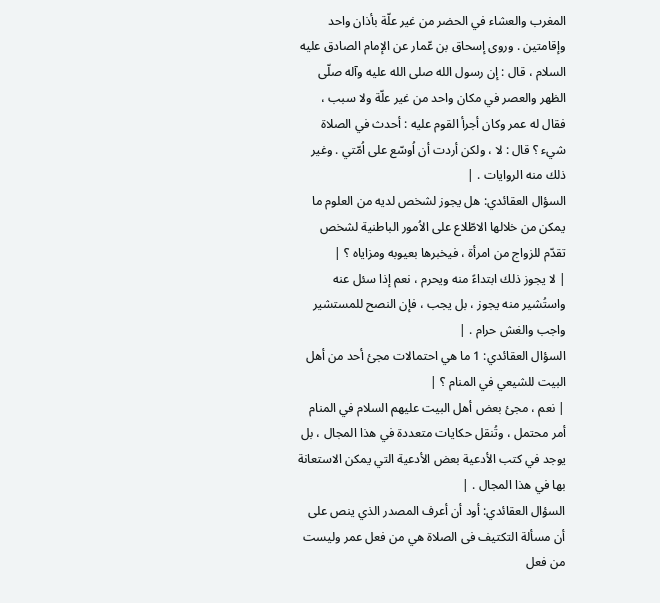المغرب والعشاء في الحضر من غير علّة بأذان واحد وإقامتين . وروى إسحاق بن عّمار عن الإمام الصادق عليه السلام ، قال : إن رسول الله صلى الله عليه وآله صلّى الظهر والعصر في مكان واحد من غير علّة ولا سبب ، فقال له عمر وكان أجرأ القوم عليه : أحدث في الصلاة شيء ؟ قال : لا ، ولكن أردت أن اُوسّع على اُمّتي . وغير ذلك منه الروايات . |
السؤال العقائدي: هل يجوز لشخص لديه من العلوم ما يمكن من خلالها الاطّلاع على الاُمور الباطنية لشخص تقدّم للزواج من امرأة ، فيخبرها بعيوبه ومزاياه ؟ |
| لا يجوز ذلك ابتداءً منه ويحرم ، نعم إذا سئل عنه واستُشير منه يجوز ، بل يجب ، فإن النصح للمستشير واجب والغش حرام . |
السؤال العقائدي: 1 ما هي احتمالات مجئ أحد من أهل البيت للشيعي في المنام ؟ |
| نعم ، مجئ بعض أهل البيت عليهم السلام في المنام أمر محتمل ، وتُنقل حكايات متعددة في هذا المجال ، بل يوجد في كتب الأدعية بعض الأدعية التي يمكن الاستعانة بها في هذا المجال . |
السؤال العقائدي: أود أن أعرف المصدر الذي ينص على أن مسألة التكتيف فى الصلاة هي من فعل عمر وليست من فعل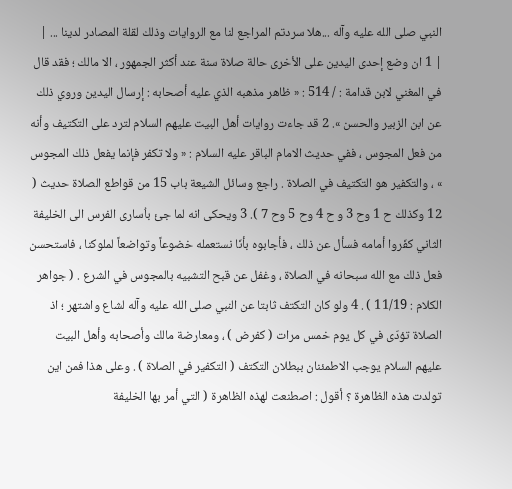النبي صلى الله عليه وآله ...هلا سردتم المراجع لنا مع الروايات وذلك لقلة المصادر لدينا ... |
| 1 ان وضع إحدى اليدين على الأخرى حالة صلاة سنة عند أكثر الجمهور ، الا مالك ؛ فقد قال في المغني لابن قدامة : / 514 : « ظاهر مذهبه الذي عليه أصحابه : إرسال اليدين وروي ذلك عن ابن الزبير والحسن ». 2 قد جاءت روايات أهل البيت عليهم السلام لترد على التكتيف وأنه من فعل المجوس ، ففي حديث الامام الباقر عليه السلام : « ولا تكفر فإنما يفعل ذلك المجوس » ، والتكفير هو التكتيف في الصلاة . راجع وسائل الشيعة باب 15 من قواطع الصلاة حديث ( 12 وكذلك ح 1 وح 3 و ح 4 وح 5 وح 7 ). 3 ويحكى انه لما جئ باُسارى الفرس الى الخليفة الثاني كفّروا أمامه فسأل عن ذلك ، فأجابوه بأنّا نستعمله خضوعاً وتواضعاً لملوكنا ، فاستحسن فعل ذلك مع الله سبحانه في الصلاة ، وغفل عن قبح التشبيه بالمجوس في الشرع . ( جواهر الكلام : 11/19 ) . 4 ولو كان التكتف ثابتا عن النبي صلى الله عليه وآله لشاع واشتهر ؛ اذ الصلاة تؤدّى في كل يوم خمس مرات ( كفرض ) ، ومعارضة مالك وأصحابه وأهل البيت عليهم السلام يوجب الاطمئنان ببطلان التكتف ( التكفير في الصلاة ) . وعلى هذا فمن اين تولدت هذه الظاهرة ؟ أقول : اصطنعت لهذه الظاهرة ( التي أمر بها الخليفة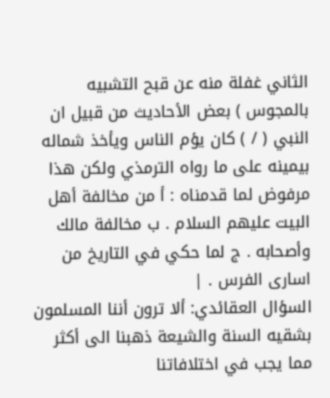الثاني غفلة منه عن قبح التشبيه بالمجوس ) بعض الأحاديث من قبيل ان النبي ( / ) كان يؤم الناس ويأخذ شماله بيمينه على ما رواه الترمذي ولكن هذا مرفوض لما قدمناه : أ من مخالفة أهل البيت عليهم السلام . ب مخالفة مالك وأصحابه . ج لما حكي في التاريخ من اسارى الفرس . |
السؤال العقائدي: ألا ترون أننا المسلمون بشقيه السنة والشيعة ذهبنا الى أكثر مما يجب في اختلافاتنا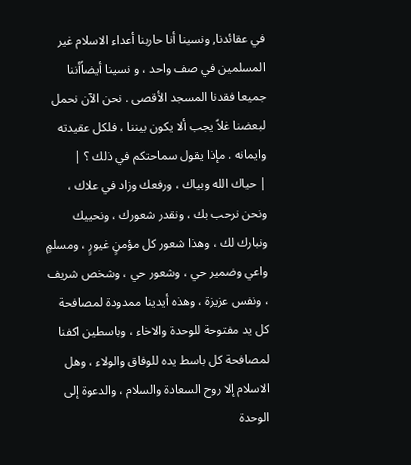في عقائدنا, ونسينا أنا حاربنا أعداء الاسلام غير المسلمين في صف واحد ، و نسينا أيضاًأننا جميعا فقدنا المسجد الأقصى . نحن الآن نحمل لبعضنا غلاً يجب ألا يكون بيننا ، فلكل عقيدته وايمانه . مإذا يقول سماحتكم في ذلك ؟ |
| حياك الله وبياك ، ورفعك وزاد في علاك ، ونحن نرحب بك ، ونقدر شعورك ، ونحييك ونبارك لك ، وهذا شعور كل مؤمنٍ غيورٍ ، ومسلمٍ واعي وضمير حي ، وشعور حي ، وشخص شريف ، ونفس عزيزة ، وهذه أيدينا ممدودة لمصافحة كل يد مفتوحة للوحدة والاخاء ، وباسطين اكفنا لمصافحة كل باسط يده للوفاق والولاء ، وهل الاسلام إلا روح السعادة والسلام ، والدعوة إلى الوحدة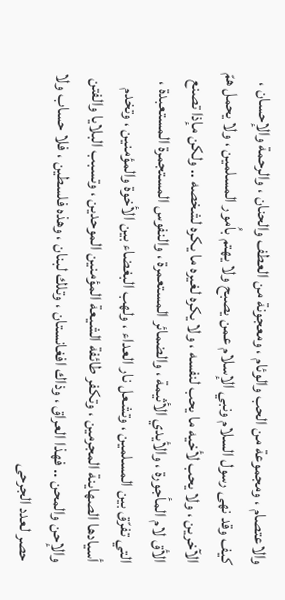والاعتصام ، ومجموعة من الحب والوئام ، ومعجونة من العطف والحنان ، والرحمة والإحسان ، كيف وقد نهى رسول السلام ونبي الإسلام عمن يصبح ولا يهتم باُمور المسلمين ، ولا يحمل همّ الآخرين ، ولا يحب لأخيه ما يحب لنفسه ، ولا يكره لغيره ما يكره لشخصه .. ولكن مإذا تصنع الأق لام المأجورة ، والأيدي الأثيمة ، والضمائر المستعمرة ، والنفوس المستجمرة المستعبدة ، التي تفرّق بين المسلمين ، وتشعل نار العداء ، ولهب البغضاء بين الأخوة والمؤمنين ، وتخدم أسيادها الصهاينة المجرمين ، وتكفر طائفة الشيعة المؤمنين الموحدين ، وتسبب البلايا والفتن والإحن والمحن .. فهذا العراق ، وذاك افغانستان ، وتلك لبنان ، وهذه فلسطين ، فلا حساب ولا حصر لعدد الجرحى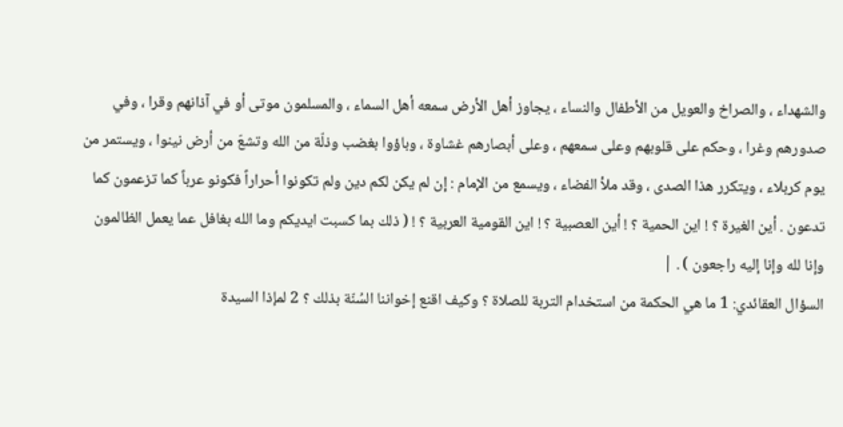والشهداء ، والصراخ والعويل من الأطفال والنساء ، يجاوز أهل الأرض سمعه أهل السماء ، والمسلمون موتى أو في آذانهم وقرا ، وفي صدورهم وغرا ، وحكم على قلوبهم وعلى سمعهم ، وعلى أبصارهم غشاوة ، وباؤوا بغضب وذلّة من الله وتشعّ من أرض نينوا ، ويستمر من يوم كربلاء ، ويتكرر هذا الصدى ، وقد ملأ الفضاء ، ويسمع من الإمام : إن لم يكن لكم دين ولم تكونوا أحراراً فكونو عرباً كما تزعمون كما تدعون . أين الغيرة ؟ ! اين الحمية ؟ ! أين العصبية ؟ ! اين القومية العربية ؟ ! ( ذلك بما كسبت ايديكم وما الله بغافل عما يعمل الظالمون وإنا لله وإنا إليه راجعون ) . |
السؤال العقائدي: 1 ما هي الحكمة من استخدام التربة للصلاة ؟ وكيف اقنع إخواننا السُنّة بذلك ؟ 2 لمإذا السيدة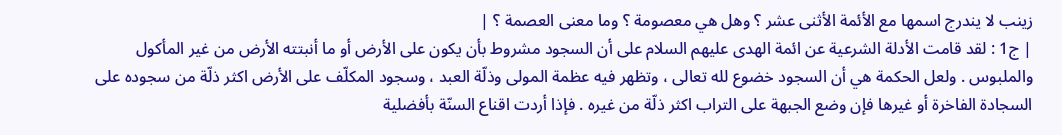زينب لا يندرج اسمها مع الأئمة الأثنى عشر ؟ وهل هي معصومة ؟ وما معنى العصمة ؟ |
| ج1 : لقد قامت الأدلة الشرعية عن ائمة الهدى عليهم السلام على أن السجود مشروط بأن يكون على الأرض أو ما أنبتته الأرض من غير المأكول والملبوس . ولعل الحكمة هي أن السجود خضوع لله تعالى ، وتظهر فيه عظمة المولى وذلّة العبد ، وسجود المكلّف على الأرض اكثر ذلّة من سجوده على السجادة الفاخرة أو غيرها فإن وضع الجبهة على التراب اكثر ذلّة من غيره . فإذا أردت اقناع السنّة بأفضلية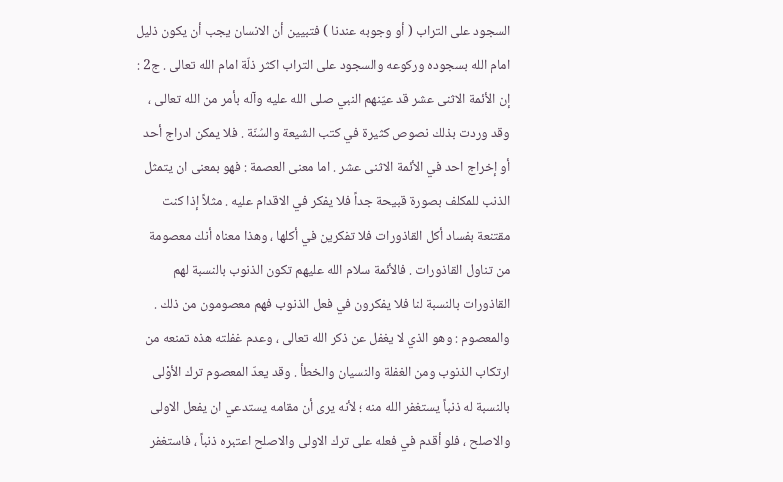السجود على التراب ( أو وجوبه عندنا ) فتبيين أن الانسان يجب أن يكون ذليل امام الله بسجوده وركوعه والسجود على التراب اكثر ذلّة امام الله تعالى . ج2 : إن الأئمة الاثنى عشر قد عيّنهم النبي صلى الله عليه وآله بأمر من الله تعالى ، وقد وردت بذلك نصوص كثيرة في كتب الشيعة والسُنّة . فلا يمكن ادراج أحد أو إخراج احد في الأئمة الاثنى عشر . اما معنى العصمة : فهو بمعنى ان يتمثل الذنب للمكلف بصورة قبيحة جداً فلا يفكر في الاقدام عليه . مثلاً إذا كنت مقتنعة بفساد أكل القاذورات فلا تفكرين في أكلها ، وهذا معناه أنك معصومة من تناول القاذورات . فالأئمة سلام الله عليهم تكون الذنوب بالنسبة لهم القاذورات بالنسبة لنا فلا يفكرون في فعل الذنوب فهم معصومون من ذلك . والمعصوم : وهو الذي لا يغفل عن ذكر الله تعالى ، وعدم غفلته هذه تمنعه من ارتكاب الذنوب ومن الغفلة والنسيان والخطأ . وقد يعدّ المعصوم ترك الأوْلى بالنسبة له ذنباً يستغفر الله منه ؛ لأنه يرى أن مقامه يستدعي ان يفعل الاولى والاصلح ، فلو أقدم في فعله على ترك الاولى والاصلح اعتبره ذنباً ، فاستغفر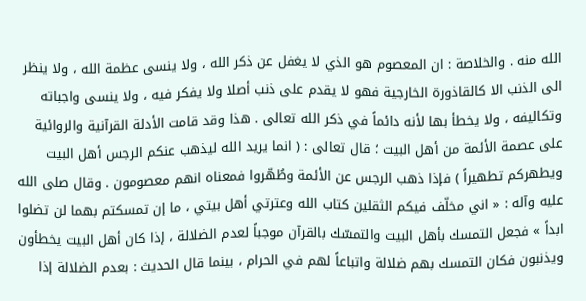الله منه . والخلاصة : ان المعصوم هو الذي لا يغفل عن ذكر الله ، ولا ينسى عظمة الله ، ولا ينظر الى الذنب الا كالقاذورة الخارجية فهو لا يقدم على ذنب أصلا ولا يفكر فيه ، ولا ينسى واجباته وتكاليفه ، ولا يخطأ بها لأنه دائماً في ذكر الله تعالى . هذا وقد قامت الأدلة القرآنية والروائية على عصمة الأئمة من أهل البيت ؛ قال تعالى : ( انما يريد الله ليذهب عنكم الرجس أهل البيت ويطهركم تطهيراً ) فإذا ذهب الرجس عن الأئمة وطُهّروا فمعناه انهم معصومون . وقال صلى الله عليه وآله : « اني مخلّف فيكم الثقلين كتاب الله وعترتي أهل بيتي ، ما إن تمسكتم بهما لن تضلوا ابداً » فجعل التمسك بأهل البيت والتمسّك بالقرآن موجباً لعدم الضلالة ، إذا كان أهل البيت يخطأون ويذنبون فكان التمسك بهم ضلالة واتباعاً لهم في الحرام ، بينما قال الحديث : بعدم الضلالة إذا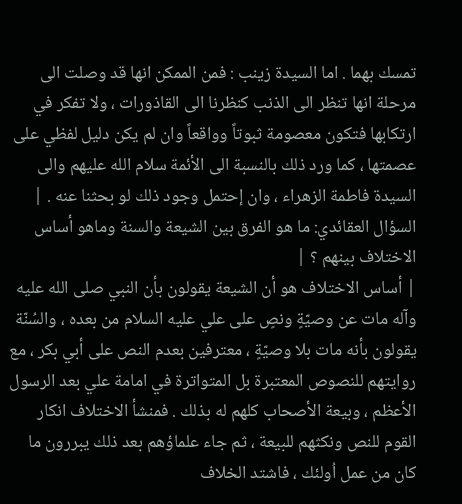تمسك بهما . اما السيدة زينب : فمن الممكن انها قد وصلت الى مرحلة انها تنظر الى الذنب كنظرنا الى القاذورات ، ولا تفكر في ارتكابها فتكون معصومة ثبوتاً وواقعاً وان لم يكن دليل لفظي على عصمتها ، كما ورد ذلك بالنسبة الى الأئمة سلام الله عليهم والى السيدة فاطمة الزهراء ، وان إحتمل وجود ذلك لو بحثنا عنه . |
السؤال العقائدي: ما هو الفرق بين الشيعة والسنة وماهو أساس الاختلاف بينهم ؟ |
| أساس الاختلاف هو أن الشيعة يقولون بأن النبي صلى الله عليه وآله مات عن وصيّةٍ ونصٍ على علي عليه السلام من بعده ، والسُنّة يقولون بأنه مات بلا وصيّةٍ ، معترفين بعدم النص على أبي بكر ، مع روايتهم للنصوص المعتبرة بل المتواترة في امامة علي بعد الرسول الأعظم ، وبيعة الأصحاب كلهم له بذلك . فمنشأ الاختلاف انكار القوم للنص ونكثهم للبيعة ، ثم جاء علماؤهم بعد ذلك يبررون ما كان من عمل اُولئك ، فاشتد الخلاف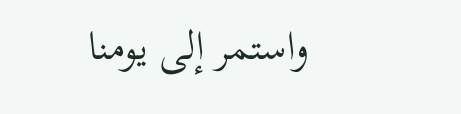واستمر إلى يومنا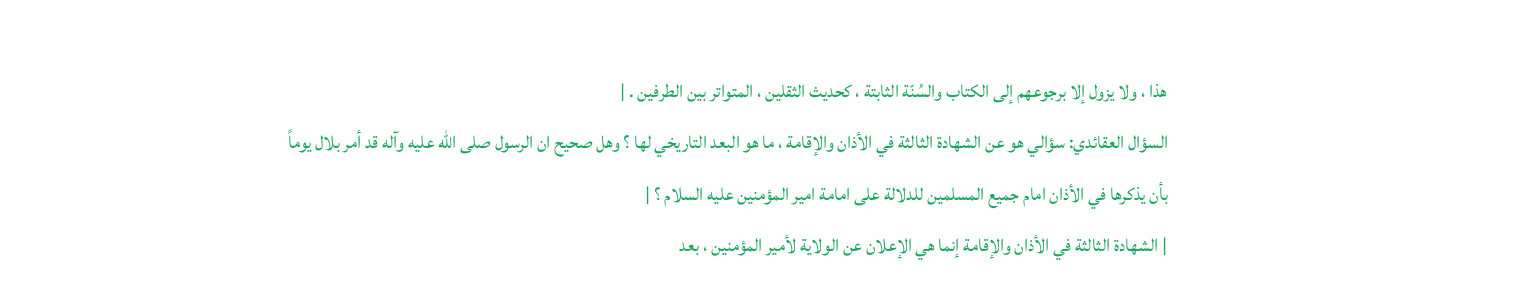هذا ، ولا يزول إلا برجوعهم إلى الكتاب والسُنّة الثابتة ، كحديث الثقلين ، المتواتر بين الطرفين . |
السؤال العقائدي: سؤالي هو عن الشهادة الثالثة في الأذان والإقامة ، ما هو البعد التاريخي لها ؟ وهل صحيح ان الرسول صلى الله عليه وآله قد أمر بلال يوماً بأن يذكرها في الأذان امام جميع المسلمين للدلالة على امامة امير المؤمنين عليه السلام ؟ |
| الشهادة الثالثة في الأذان والإقامة إنما هي الإعلان عن الولاية لأمير المؤمنين ، بعد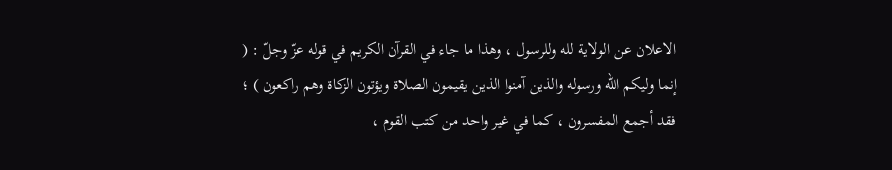الاعلان عن الولاية لله وللرسول ، وهذا ما جاء في القرآن الكريم في قوله عزّ وجلّ : ( إنما وليكم الله ورسوله والذين آمنوا الذين يقيمون الصلاة ويؤتون الزكاة وهم راكعون ) ؛ فقد أجمع المفسرون ، كما في غير واحد من كتب القوم ،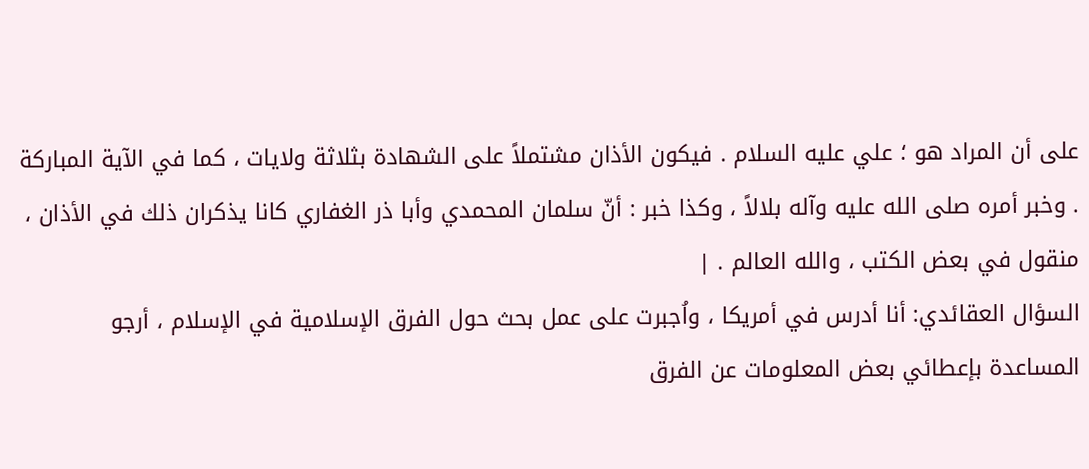على أن المراد هو ؛ علي عليه السلام . فيكون الأذان مشتملاً على الشهادة بثلاثة ولايات ، كما في الآية المباركة . وخبر أمره صلى الله عليه وآله بلالاً ، وكذا خبر : أنّ سلمان المحمدي وأبا ذر الغفاري كانا يذكران ذلك في الأذان ، منقول في بعض الكتب ، والله العالم . |
السؤال العقائدي: أنا أدرس في أمريكا ، واُجبرت على عمل بحث حول الفرق الإسلامية في الإسلام ، أرجو المساعدة بإعطائي بعض المعلومات عن الفرق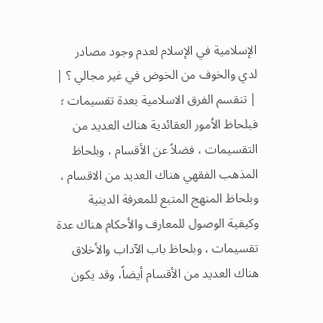الإسلامية في الإسلام لعدم وجود مصادر لدي والخوف من الخوض في غير مجالي ؟ |
| تنقسم الفرق الاسلامية بعدة تقسيمات ؛ فبلحاظ الاُمور العقائدية هناك العديد من التقسيمات ، فضلاً عن الأقسام ، وبلحاظ المذهب الفقهي هناك العديد من الاقسام ، وبلحاظ المنهج المتبع للمعرفة الدينية وكيفية الوصول للمعارف والأحكام هناك عدة تقسيمات ، وبلحاظ باب الآداب والأخلاق هناك العديد من الأقسام أيضاً، وقد يكون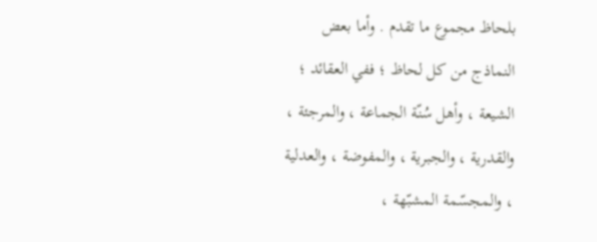بلحاظ مجموع ما تقدم . وأما بعض النماذج من كل لحاظ ؛ ففي العقائد ؛ الشيعة ، وأهل سُنّة الجماعة ، والمرجئة ، والقدرية ، والجبرية ، والمفوضة ، والعدلية ، والمجسّمة المشبّهة ،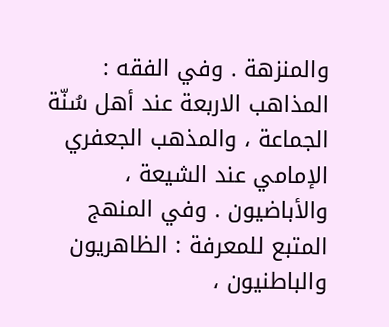والمنزهة . وفي الفقه : المذاهب الاربعة عند أهل سُنّة الجماعة ، والمذهب الجعفري الإمامي عند الشيعة ، والأباضيون . وفي المنهج المتبع للمعرفة : الظاهريون والباطنيون ،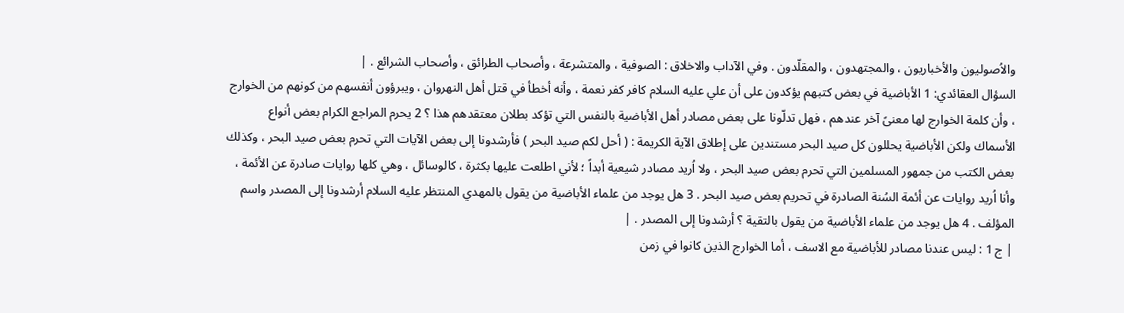والاُصوليون والأخباريون ، والمجتهدون ، والمقلّدون . وفي الآداب والاخلاق : الصوفية ، والمتشرعة ، وأصحاب الطرائق ، وأصحاب الشرائع . |
السؤال العقائدي: 1 الأباضية في بعض كتبهم يؤكدون على أن علي عليه السلام كافر كفر نعمة ، وأنه أخطأ في قتل أهل النهروان ، ويبرؤون أنفسهم من كونهم من الخوارج ، وأن كلمة الخوارج لها معنىً آخر عندهم ، فهل تدلّونا على بعض مصادر أهل الأباضية بالنفس التي تؤكد بطلان معتقدهم هذا ؟ 2 يحرم المراجع الكرام بعض أنواع الأسماك ولكن الأباضية يحللون كل صيد البحر مستندين على إطلاق الآية الكريمة : ( أحل لكم صيد البحر ) فأرشدونا إلى بعض الآيات التي تحرم بعض صيد البحر ، وكذلك بعض الكتب من جمهور المسلمين التي تحرم بعض صيد البحر ، ولا اُريد مصادر شيعية أبداً ؛ لأني اطلعت عليها بكثرة ، كالوسائل ، وهي كلها روايات صادرة عن الأئمة ، وأنا اُريد روايات عن أئمة السُنة الصادرة في تحريم بعض صيد البحر . 3 هل يوجد من علماء الأباضية من يقول بالمهدي المنتظر عليه السلام أرشدونا إلى المصدر واسم المؤلف . 4 هل يوجد من علماء الأباضية من يقول بالتقية ؟ أرشدونا إلى المصدر . |
| ج 1 : ليس عندنا مصادر للأباضية مع الاسف ، أما الخوارج الذين كانوا في زمن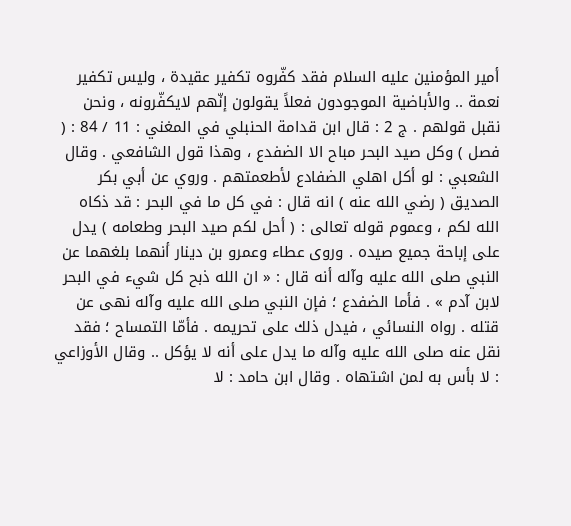أمير المؤمنين عليه السلام فقد كفّروه تكفير عقيدة ، وليس تكفير نعمة .. والأباضية الموجودون فعلاً يقولون إنّهم لايكفّرونه ، ونحن نقبل قولهم . ج 2 : قال ابن قدامة الحنبلي في المغني : 11 / 84 : ( فصل ) وكل صيد البحر مباح الا الضفدع ، وهذا قول الشافعي . وقال الشعبي : لو أكل اهلي الضفادع لأطعمتهم . وروي عن أبي بكر الصديق ( رضي الله عنه ) انه قال : في كل ما في البحر : قد ذكاه الله لكم ، وعموم قوله تعالى : ( أحل لكم صيد البحر وطعامه ) يدل على إباحة جميع صيده . وروى عطاء وعمرو بن دينار أنهما بلغهما عن النبي صلى الله عليه وآله أنه قال : « ان الله ذبح كل شيء في البحر لابن آدم » . فأما الضفدع ؛ فإن النبي صلى الله عليه وآله نهى عن قتله . رواه النسائي ، فيدل ذلك على تحريمه . فأمّا التمساح ؛ فقد نقل عنه صلى الله عليه وآله ما يدل على أنه لا يؤكل .. وقال الأوزاعي : لا بأس به لمن اشتهاه . وقال ابن حامد : لا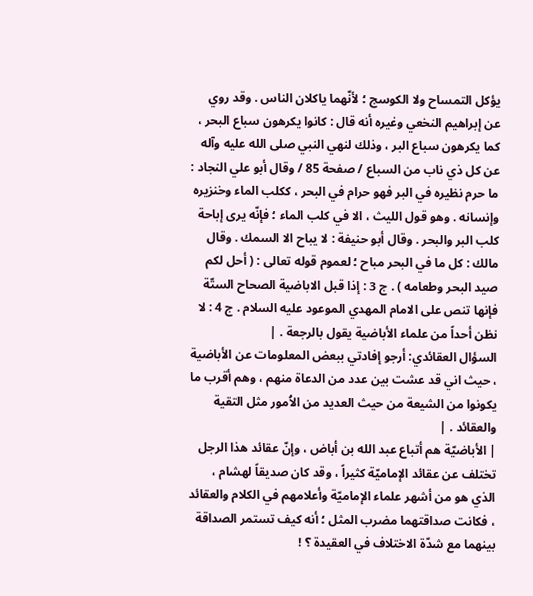يؤكل التمساح ولا الكوسج ؛ لأنّهما ياكلان الناس . وقد روي عن إبراهيم النخعي وغيره أنه قال : كانوا يكرهون سباع البحر ، كما يكرهون سباع البر ، وذلك لنهي النبي صلى الله عليه وآله عن كل ذي ناب من السباع / صفحة 85 / وقال أبو علي النجاد : ما حرم نظيره في البر فهو حرام في البحر ، ككلب الماء وخنزيره وإنسانه . وهو قول الليث ، الا في كلب الماء ؛ فإنّه يرى إباحة كلب البر والبحر . وقال أبو حنيفة : لا يباح الا السمك . وقال مالك : كل ما في البحر مباح ؛ لعموم قوله تعالى : ( أحل لكم صيد البحر وطعامه ) . ج 3 : إذا قبل الاباضية الصحاح الستّة فإنها تنص على الامام المهدي الموعود عليه السلام . ج 4 : لا نظن أحداً من علماء الأباضية يقول بالرجعة . |
السؤال العقائدي: أرجو إفادتي ببعض المعلومات عن الأباضية ، حيث اني قد عشت بين عدد من الدعاة منهم ، وهم أقرب ما يكونوا من الشيعة من حيث العديد من الاُمور مثل التقية والعقائد . |
| الأباضيّة هم أتباع عبد الله بن أباض ، وإنّ عقائد هذا الرجل تختلف عن عقائد الإماميّة كثيراً ، وقد كان صديقاً لهشام ، الذي هو من أشهر علماء الإماميّة وأعلامهم في الكلام والعقائد ، فكانت صداقتهما مضرب المثل ؛ أنه كيف تستمر الصداقة بينهما مع شدّة الاختلاف في العقيدة ؟ !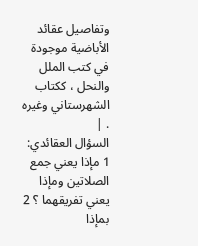وتفاصيل عقائد الأباضية موجودة في كتب الملل والنحل ، ككتاب الشهرستاني وغيره . |
السؤال العقائدي: 1 مإذا يعني جمع الصلاتين ومإذا يعني تفريقهما ؟ 2 بمإذا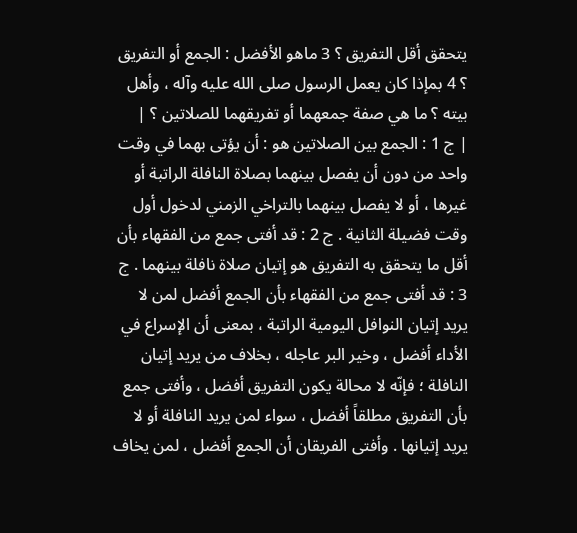يتحقق أقل التفريق ؟ 3 ماهو الأفضل : الجمع أو التفريق ؟ 4 بمإذا كان يعمل الرسول صلى الله عليه وآله ، وأهل بيته ؟ ما هي صفة جمعهما أو تفريقهما للصلاتين ؟ |
| ج 1 : الجمع بين الصلاتين هو : أن يؤتى بهما في وقت واحد من دون أن يفصل بينهما بصلاة النافلة الراتبة أو غيرها ، أو لا يفصل بينهما بالتراخي الزمني لدخول أول وقت فضيلة الثانية . ج 2 : قد أفتى جمع من الفقهاء بأن أقل ما يتحقق به التفريق هو إتيان صلاة نافلة بينهما . ج 3 : قد أفتى جمع من الفقهاء بأن الجمع أفضل لمن لا يريد إتيان النوافل اليومية الراتبة ، بمعنى أن الإسراع في الأداء أفضل ، وخير البر عاجله ، بخلاف من يريد إتيان النافلة ؛ فإنّه لا محالة يكون التفريق أفضل ، وأفتى جمع بأن التفريق مطلقاً أفضل ، سواء لمن يريد النافلة أو لا يريد إتيانها . وأفتى الفريقان أن الجمع أفضل ، لمن يخاف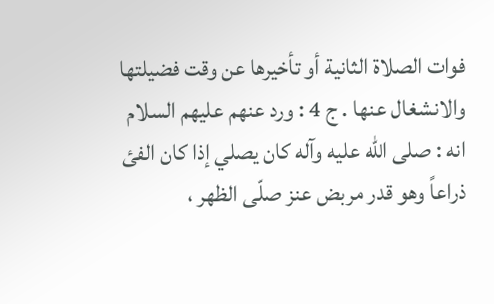فوات الصلاة الثانية أو تأخيرها عن وقت فضيلتها والانشغال عنها . ج 4 : ورد عنهم عليهم السلام انه : صلى الله عليه وآله كان يصلي إذا كان الفئ ذراعاً وهو قدر مربض عنز صلّى الظهر ،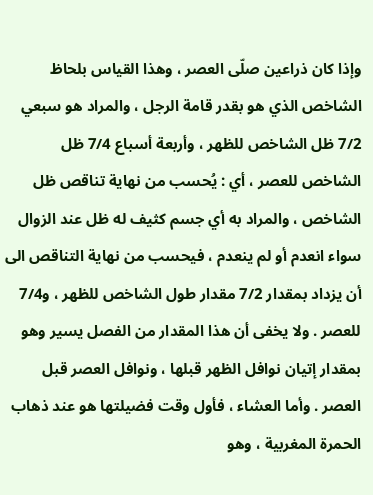وإذا كان ذراعين صلّى العصر ، وهذا القياس بلحاظ الشاخص الذي هو بقدر قامة الرجل ، والمراد هو سبعي 7/2 ظل الشاخص للظهر ، وأربعة أسباع 7/4 ظل الشاخص للعصر ، أي : يُحسب من نهاية تناقص ظل الشاخص ، والمراد به أي جسم كثيف له ظل عند الزوال سواء انعدم أو لم ينعدم ، فيحسب من نهاية التناقص الى أن يزداد بمقدار 7/2 مقدار طول الشاخص للظهر ، و7/4 للعصر . ولا يخفى أن هذا المقدار من الفصل يسير وهو بمقدار إتيان نوافل الظهر قبلها ، ونوافل العصر قبل العصر . وأما العشاء ، فأول وقت فضيلتها هو عند ذهاب الحمرة المغربية ، وهو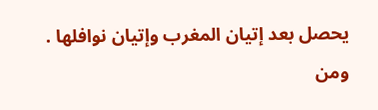يحصل بعد إتيان المغرب وإتيان نوافلها . ومن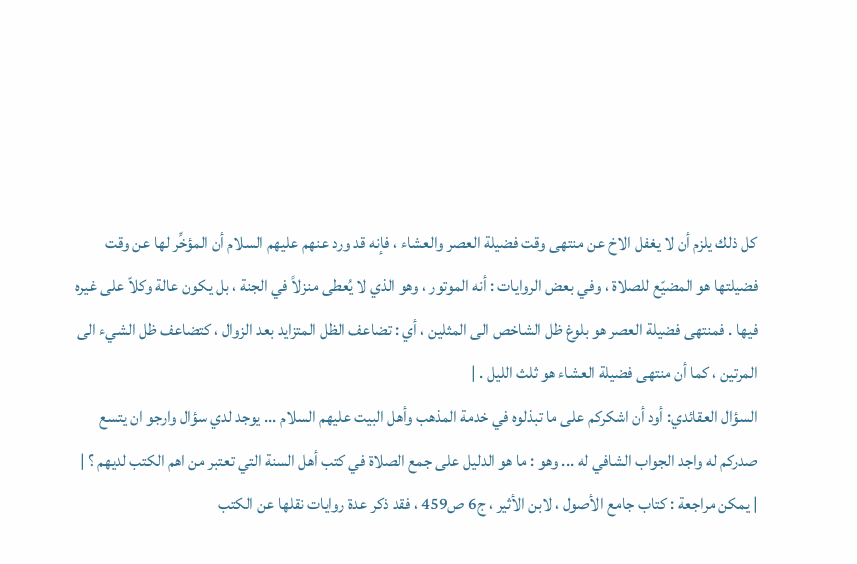كل ذلك يلزم أن لا يغفل الاخ عن منتهى وقت فضيلة العصر والعشاء ، فإنه قد ورد عنهم عليهم السلام أن المؤخِّر لها عن وقت فضيلتها هو المضيّع للصلاة ، وفي بعض الروايات : أنه الموتور ، وهو الذي لا يُعطى منزلاً في الجنة ، بل يكون عالة وكلاّ على غيره فيها . فمنتهى فضيلة العصر هو بلوغ ظل الشاخص الى المثلين ، أي : تضاعف الظل المتزايد بعد الزوال ، كتضاعف ظل الشيء الى المرتين ، كما أن منتهى فضيلة العشاء هو ثلث الليل . |
السؤال العقائدي: أود أن اشكركم على ما تبذلوه في خدمة المذهب وأهل البيت عليهم السلام ... يوجد لدي سؤال وارجو ان يتسع صدركم له واجد الجواب الشافي له ... وهو : ما هو الدليل على جمع الصلاة في كتب أهل السنة التي تعتبر من اهم الكتب لديهم ؟ |
| يمكن مراجعة : كتاب جامع الأصول ، لابن الأثير ، ج6 ص459 ، فقد ذكر عدة روايات نقلها عن الكتب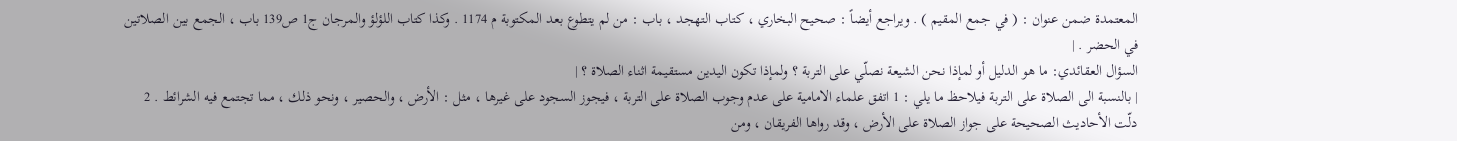المعتمدة ضمن عنوان : ( في جمع المقيم ) . ويراجع أيضاً : صحيح البخاري ، كتاب التهجد ، باب : من لم يتطوع بعد المكتوبة م 1174 . وكذا كتاب اللؤلؤ والمرجان ج1 ص139 باب ، الجمع بين الصلاتين في الحضر . |
السؤال العقائدي: ما هو الدليل أو لمإذا نحن الشيعة نصلّي على التربة ؟ ولمإذا تكون اليدين مستقيمة اثناء الصلاة ؟ |
| بالنسبة الى الصلاة على التربة فيلاحظ ما يلي : 1 اتفق علماء الامامية على عدم وجوب الصلاة على التربة ، فيجوز السجود على غيرها ، مثل : الأرض ، والحصير ، ونحو ذلك ، مما تجتمع فيه الشرائط . 2 دلّت الأحاديث الصحيحة على جواز الصلاة على الأرض ، وقد رواها الفريقان ، ومن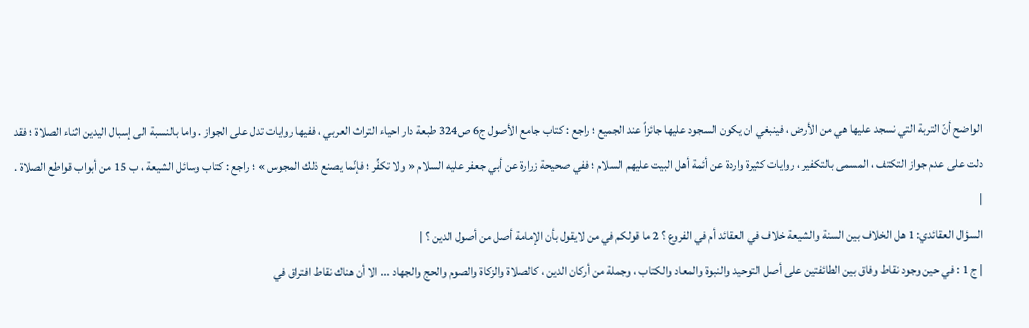الواضح أنّ التربة التي نسجد عليها هي من الأرض ، فينبغي ان يكون السجود عليها جائزاً عند الجميع ؛ راجع : كتاب جامع الأصول ج6 ص324 طبعة دار احياء التراث العربي ، ففيها روايات تدل على الجواز . واما بالنسبة الى إسبال اليدين اثناء الصلاة ؛ فقد دلت على عدم جواز التكتف ، المسمى بالتكفير ، روايات كثيرة واردة عن أئمة أهل البيت عليهم السلام ؛ ففي صحيحة زرارة عن أبي جعفر عليه السلام « ولا تكفِّر ؛ فإنّما يصنع ذلك المجوس » ؛ راجع : كتاب وسائل الشيعة ، ب 15 من أبواب قواطع الصلاة . |
السؤال العقائدي: 1 هل الخلاف بين السنة والشيعة خلاف في العقائد أم في الفروع ؟ 2 ما قولكم في من لايقول بأن الإمامة أصل من أصول الدين ؟ |
| ج 1 : في حين وجود نقاط وفاق بين الطائفتين على أصل التوحيد والنبوة والمعاد والكتاب ، وجملة من أركان الدين ، كالصلاة والزكاة والصوم والحج والجهاد ... الا أن هناك نقاط افتراق في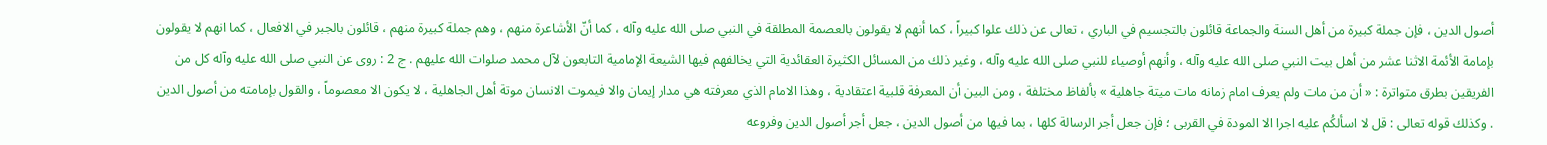أصول الدين ، فإن جملة كبيرة من أهل السنة والجماعة قائلون بالتجسيم في الباري ، تعالى عن ذلك علوا كبيراً ، كما أنهم لا يقولون بالعصمة المطلقة في النبي صلى الله عليه وآله ، كما أنّ الأشاعرة منهم ، وهم جملة كبيرة منهم ، قائلون بالجبر في الافعال ، كما انهم لا يقولون بإمامة الأئمة الاثنا عشر من أهل بيت النبي صلى الله عليه وآله ، وأنهم أوصياء للنبي صلى الله عليه وآله ، وغير ذلك من المسائل الكثيرة العقائدية التي يخالفهم فيها الشيعة الإمامية التابعون لآل محمد صلوات الله عليهم . ج 2 : روى عن النبي صلى الله عليه وآله كل من الفريقين بطرق متواترة : « أن من مات ولم يعرف امام زمانه مات ميتة جاهلية » بألفاظ مختلفة ، ومن البين أن المعرفة قلبية اعتقادية ، وهذا الامام الذي معرفته هي مدار إيمان والا فيموت الانسان موتة أهل الجاهلية ، لا يكون الا معصوماً ، والقول بإمامته من أصول الدين . وكذلك قوله تعالى : قل لا اسألكُم عليه اجرا الا المودة في القربى ؛ فإن جعل أجر الرسالة كلها ، بما فيها من أصول الدين ، جعل أجر أصول الدين وفروعه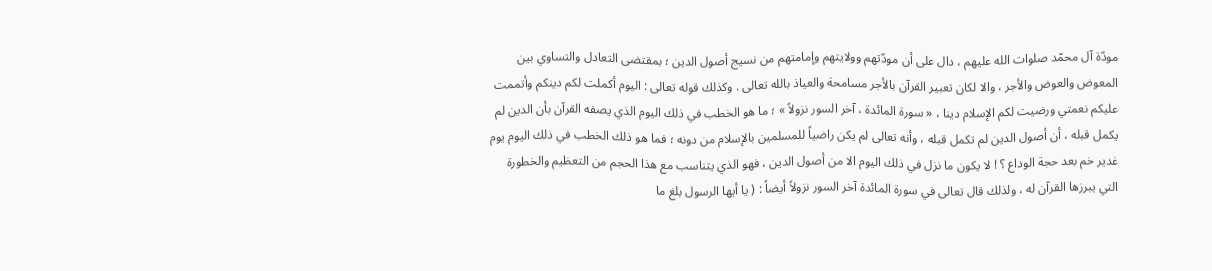مودّة آل محمّد صلوات الله عليهم ، دال على أن مودّتهم وولايتهم وإمامتهم من نسيج أصول الدين ؛ بمقتضى التعادل والتساوي بين المعوض والعوض والأجر ، والا لكان تعبير القرآن بالأجر مسامحة والعياذ بالله تعالى . وكذلك قوله تعالى : اليوم أكملت لكم دينكم وأتممت عليكم نعمتي ورضيت لكم الإسلام دينا ، « سورة المائدة ، آخر السور نزولاً » ؛ ما هو الخطب في ذلك اليوم الذي يصفه القرآن بأن الدين لم يكمل قبله ، أن أصول الدين لم تكمل قبله ، وأنه تعالى لم يكن راضياً للمسلمين بالإسلام من دونه ؛ فما هو ذلك الخطب في ذلك اليوم يوم غدير خم بعد حجة الوداع ؟ ! لا يكون ما نزل في ذلك اليوم الا من أصول الدين ، فهو الذي يتناسب مع هذا الحجم من التعظيم والخطورة التي يبرزها القرآن له ، ولذلك قال تعالى في سورة المائدة آخر السور نزولاً أيضاً : ( يا أيها الرسول بلغ ما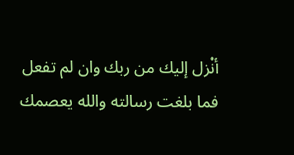أنْزل إليك من ربك وان لم تفعل فما بلغت رسالته والله يعصمك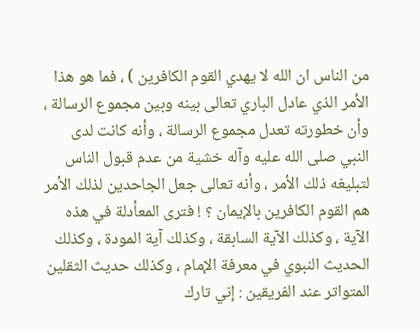من الناس ان الله لا يهدي القوم الكافرين ) ، فما هو هذا الأمر الذي عادل الباري تعالى بينه وبين مجموع الرسالة ، وأن خطورته تعدل مجموع الرسالة ، وأنه كانت لدى النبي صلى الله عليه وآله خشية من عدم قبول الناس لتبليغه ذلك الأمر ، وأنه تعالى جعل الجاحدين لذلك الأمر هم القوم الكافرين بالإيمان ؟ ! فترى المعأدلة في هذه الآية ، وكذلك الآية السابقة ، وكذلك آية المودة ، وكذلك الحديث النبوي في معرفة الإمام ، وكذلك حديث الثقلين المتواتر عند الفريقين : إني تارك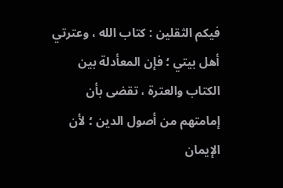فيكم الثقلين : كتاب الله ، وعترتي أهل بيتي ؛ فإن المعأدلة بين الكتاب والعترة ، تقضى بأن إمامتهم من أصول الدين ؛ لأن الإيمان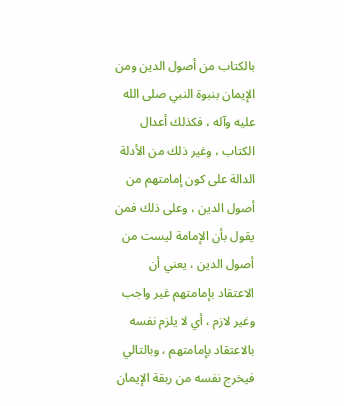بالكتاب من أصول الدين ومن الإيمان بنبوة النبي صلى الله عليه وآله ، فكذلك أعدال الكتاب ، وغير ذلك من الأدلة الدالة على كون إمامتهم من أصول الدين ، وعلى ذلك فمن يقول بأن الإمامة ليست من أصول الدين ، يعني أن الاعتقاد بإمامتهم غير واجب وغير لازم ، أي لا يلزم نفسه بالاعتقاد بإمامتهم ، وبالتالي فيخرج نفسه من ربقة الإيمان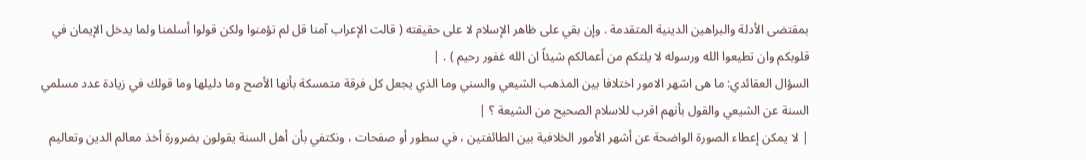بمقتضى الأدلة والبراهين الدينية المتقدمة . وإن بقي على ظاهر الإسلام لا على حقيقته ( قالت الإعراب آمنا قل لم تؤمنوا ولكن قولوا أسلمنا ولما يدخل الإيمان في قلوبكم وان تطيعوا الله ورسوله لا يلتكم من أعمالكم شيئاً ان الله غفور رحيم ) . |
السؤال العقائدي: ما هى اشهر الامور اختلافا بين المذهب الشيعي والسني وما الذي يجعل كل فرقة متمسكة بأنها الأصح وما دليلها وما قولك في زيادة عدد مسلمي السنة عن الشيعي والقول بأنهم اقرب للاسلام الصحيح من الشيعة ؟ |
| لا يمكن إعطاء الصورة الواضحة عن أشهر الأمور الخلافية بين الطائفتين ، في سطور أو صفحات ، ونكتفي بأن أهل السنة يقولون بضرورة أخذ معالم الدين وتعاليم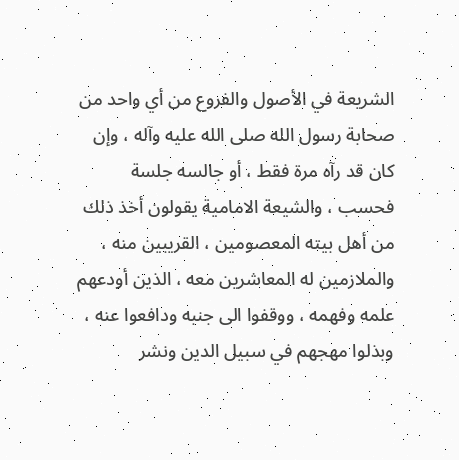الشريعة في الأصول والفروع من أي واحد من صحابة رسول الله صلى الله عليه وآله ، وإن كان قد رآه مرة فقط ، أو جالسه جلسة فحسب ، والشيعة الامامية يقولون أخذ ذلك من أهل بيته المعصومين ، القريبين منه ، والملازمين له المعاشرين معه ، الذين أودعهم علمه وفهمه ، ووقفوا الى جنبه ودافعوا عنه ، وبذلوا مهجهم في سبيل الدين ونشر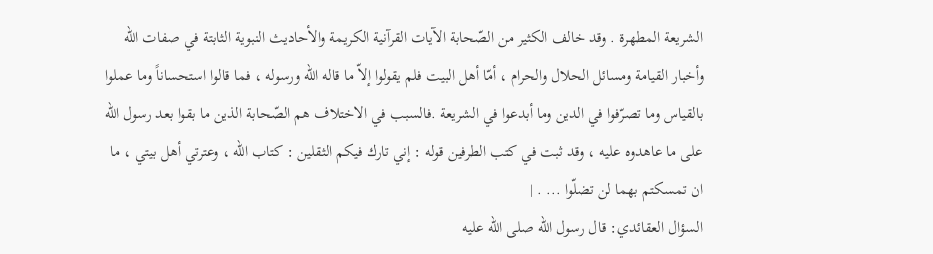الشريعة المطهرة . وقد خالف الكثير من الصّحابة الآيات القرآنية الكريمة والأحاديث النبوية الثابتة في صفات الله وأخبار القيامة ومسائل الحلال والحرام ، أمّا أهل البيت فلم يقولوا إلاّ ما قاله الله ورسوله ، فما قالوا استحساناً وما عملوا بالقياس وما تصرّفوا في الدين وما أبدعوا في الشريعة .فالسبب في الاختلاف هم الصّحابة الذين ما بقوا بعد رسول الله على ما عاهدوه عليه ، وقد ثبت في كتب الطرفين قوله : إني تارك فيكم الثقلين : كتاب الله ، وعترتي أهل بيتي ، ما ان تمسكتم بهما لن تضلّوا ... . |
السؤال العقائدي: قال رسول الله صلى الله عليه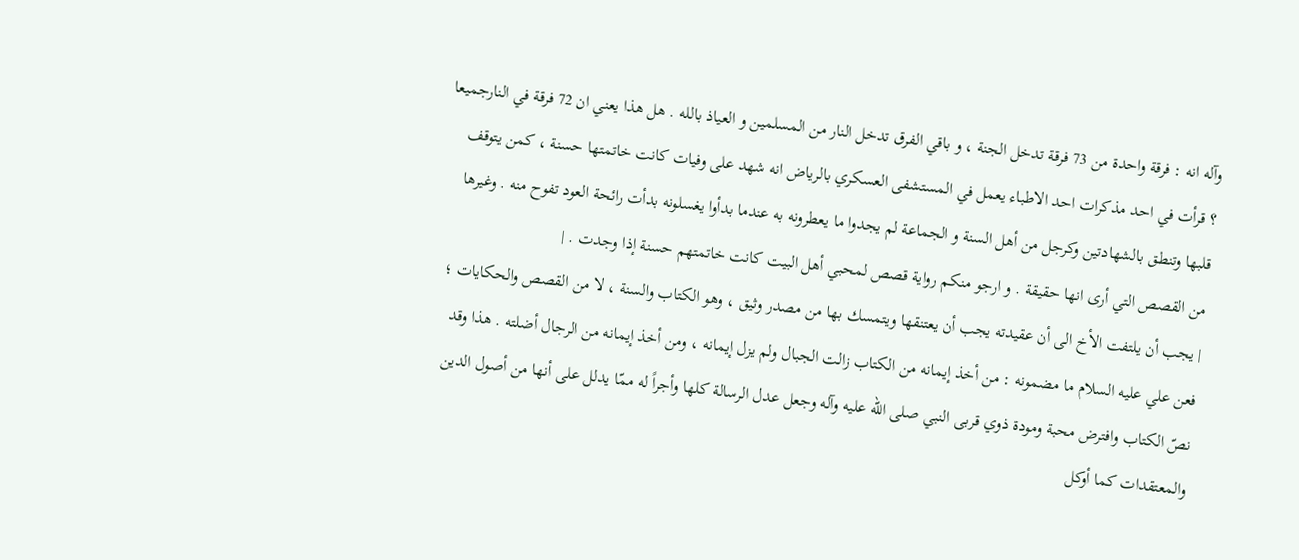وآله انه : فرقة واحدة من 73 فرقة تدخل الجنة ، و باقي الفرق تدخل النار من المسلمين و العياذ بالله . هل هذا يعني ان 72 فرقة في النارجميعا ؟ قرأت في احد مذكرات احد الاطباء يعمل في المستشفى العسكري بالرياض انه شهد على وفيات كانت خاتمتها حسنة ، كمن يتوقف قلبها وتنطق بالشهادتين وكرجل من أهل السنة و الجماعة لم يجدوا ما يعطرونه به عندما بدأوا يغسلونه بدأت رائحة العود تفوح منه . وغيرها من القصص التي أرى انها حقيقة . و ارجو منكم رواية قصص لمحبي أهل البيت كانت خاتمتهم حسنة إذا وجدت . |
| يجب أن يلتفت الأخ الى أن عقيدته يجب أن يعتنقها ويتمسك بها من مصدر وثيق ، وهو الكتاب والسنة ، لا من القصص والحكايات ؛ فعن علي عليه السلام ما مضمونه : من أخذ إيمانه من الكتاب زالت الجبال ولم يزل إيمانه ، ومن أخذ إيمانه من الرجال أضلته . هذا وقد نصّ الكتاب وافترض محبة ومودة ذوي قربى النبي صلى الله عليه وآله وجعل عدل الرسالة كلها وأجراً له ممّا يدلل على أنها من أصول الدين والمعتقدات كما أوكل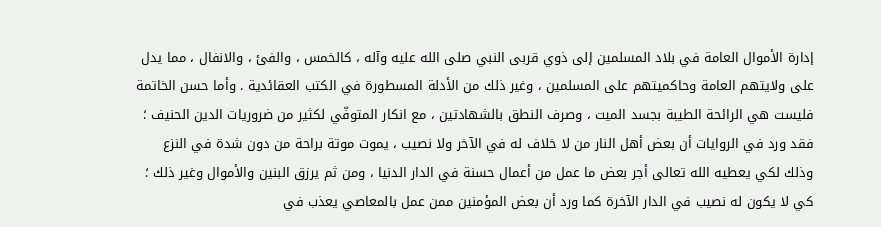إدارة الأموال العامة في بلاد المسلمين إلى ذوي قربى النبي صلى الله عليه وآله ، كالخمس ، والفئ ، والانفال ، مما يدل على ولايتهم العامة وحاكميتهم على المسلمين ، وغير ذلك من الأدلة المسطورة في الكتب العقائدية . وأما حسن الخاتمة فليست هي الرائحة الطيبة بجسد الميت ، وصرف النطق بالشهادتين ، مع انكار المتوفّي لكثير من ضروريات الدين الحنيف ؛ فقد ورد في الروايات أن بعض أهل النار من لا خلاف له في الآخر ولا نصيب ، يموت موتة براحة من دون شدة في النزع وذلك لكي يعطيه الله تعالى أجر بعض ما عمل من أعمال حسنة في الدار الدنيا ، ومن ثم يرزق البنين والأموال وغير ذلك ؛ كي لا يكون له نصيب في الدار الآخرة كما ورد أن بعض المؤمنين ممن عمل بالمعاصي يعذب في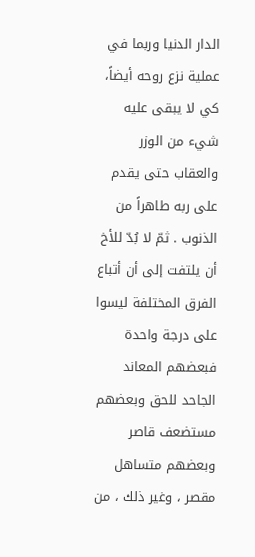الدار الدنيا وربما في عملية نزع روحه أيضاً، كي لا يبقى عليه شيء من الوزر والعقاب حتى يقدم على ربه طاهراً من الذنوب . ثمّ لا بُدّ للأخ أن يلتفت إلى أن أتباع الفرق المختلفة ليسوا على درجة واحدة فبعضهم المعاند الجاحد للحق وبعضهم مستضعف قاصر وبعضهم متساهل مقصر ، وغير ذلك ، من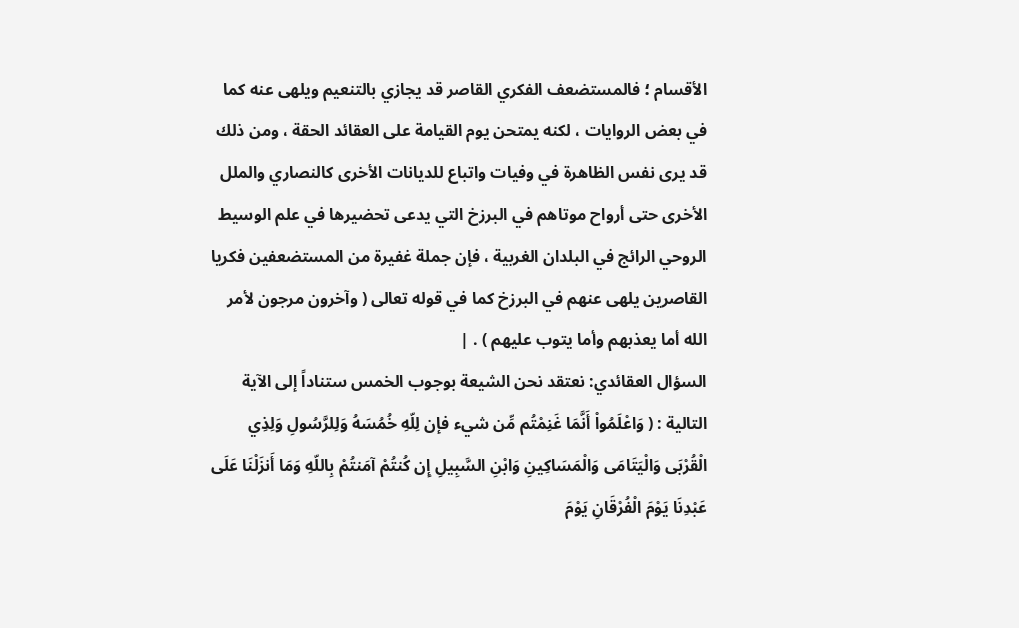الأقسام ؛ فالمستضعف الفكري القاصر قد يجازي بالتنعيم ويلهى عنه كما في بعض الروايات ، لكنه يمتحن يوم القيامة على العقائد الحقة ، ومن ذلك قد يرى نفس الظاهرة في وفيات واتباع للديانات الأخرى كالنصاري والملل الأخرى حتى أرواح موتاهم في البرزخ التي يدعى تحضيرها في علم الوسيط الروحي الرائج في البلدان الغربية ، فإن جملة غفيرة من المستضعفين فكريا القاصرين يلهى عنهم في البرزخ كما في قوله تعالى ( وآخرون مرجون لأمر الله أما يعذبهم وأما يتوب عليهم ) . |
السؤال العقائدي: نعتقد نحن الشيعة بوجوب الخمس ستناداً إلى الآية التالية : ( وَاعْلَمُواْ أَنَّمَا غَنِمْتُم مِّن شيء فإن لِلّهِ خُمُسَهُ وَلِلرَّسُولِ وَلِذِي الْقُرْبَى وَالْيَتَامَى وَالْمَسَاكِينِ وَابْنِ السَّبِيلِ إِن كُنتُمْ آمَنتُمْ بِاللّهِ وَمَا أَنزَلْنَا عَلَى عَبْدِنَا يَوْمَ الْفُرْقَانِ يَوْمَ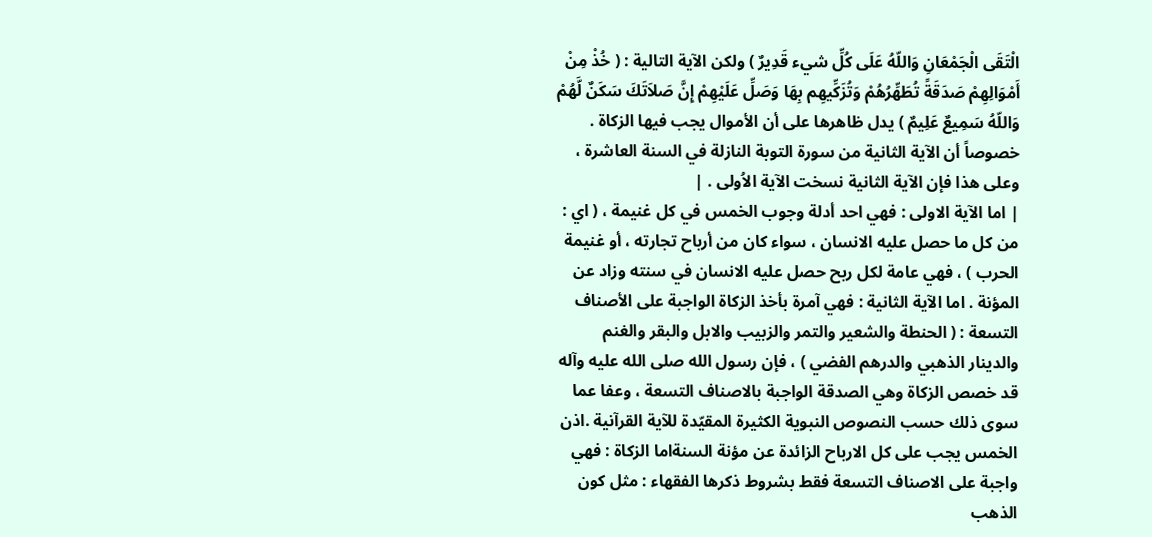الْتَقَى الْجَمْعَانِ وَاللّهُ عَلَى كُلِّ شيء قَدِيرٌ ) ولكن الآية التالية : ( خُذْ مِنْ أَمْوَالِهِمْ صَدَقَةً تُطَهِّرُهُمْ وَتُزَكِّيهِم بِهَا وَصَلِّ عَلَيْهِمْ إِنَّ صَلاَتَكَ سَكَنٌ لَّهُمْ وَاللّهُ سَمِيعٌ عَلِيمٌ ) يدل ظاهرها على أن الأموال يجب فيها الزكاة . خصوصاً أن الآية الثانية من سورة التوبة النازلة في السنة العاشرة ، وعلى هذا فإن الآية الثانية نسخت الآية الاُولى . |
| اما الآية الاولى : فهي احد أدلة وجوب الخمس في كل غنيمة ، ( اي : من كل ما حصل عليه الانسان ، سواء كان من أرباح تجارته ، أو غنيمة الحرب ) ، فهي عامة لكل ربح حصل عليه الانسان في سنته وزاد عن المؤنة . اما الآية الثانية : فهي آمرة بأخذ الزكاة الواجبة على الأصناف التسعة : ( الحنطة والشعير والتمر والزبيب والابل والبقر والغنم والدينار الذهبي والدرهم الفضي ) ، فإن رسول الله صلى الله عليه وآله قد خصص الزكاة وهي الصدقة الواجبة بالاصناف التسعة ، وعفا عما سوى ذلك حسب النصوص النبوية الكثيرة المقيّدة للآية القرآنية .اذن الخمس يجب على كل الارباح الزائدة عن مؤنة السنةاما الزكاة : فهي واجبة على الاصناف التسعة فقط بشروط ذكرها الفقهاء : مثل كون الذهب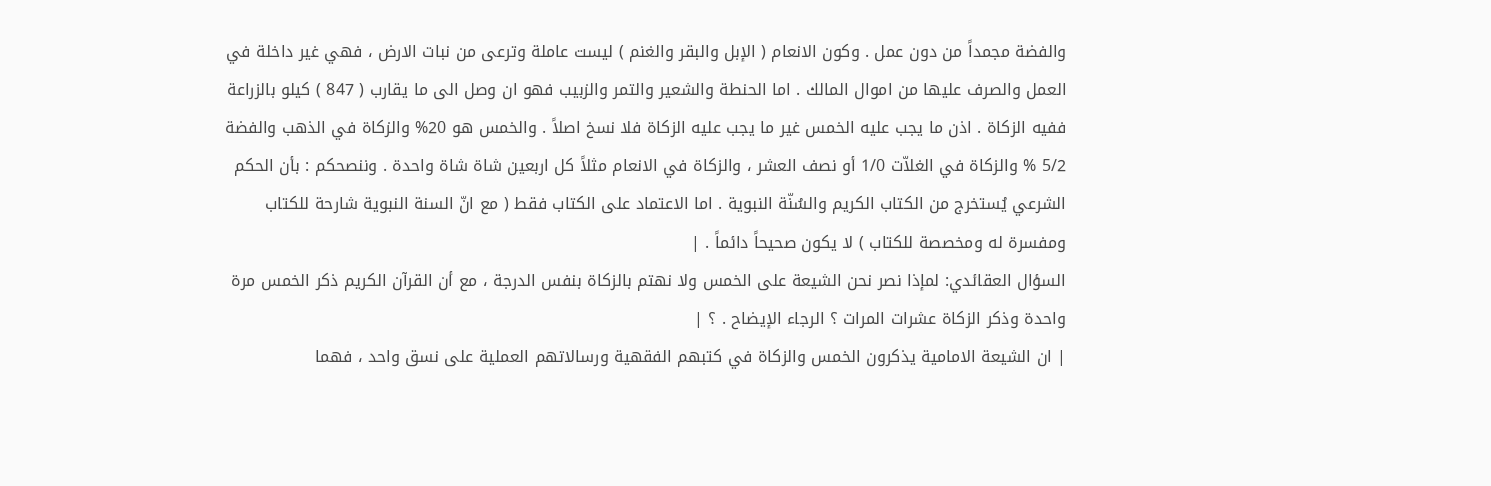والفضة مجمداً من دون عمل . وكون الانعام ( الإبل والبقر والغنم ) ليست عاملة وترعى من نبات الارض ، فهي غير داخلة في العمل والصرف عليها من اموال المالك . اما الحنطة والشعير والتمر والزبيب فهو ان وصل الى ما يقارب ( 847 ) كيلو بالزراعة ففيه الزكاة . اذن ما يجب عليه الخمس غير ما يجب عليه الزكاة فلا نسخ اصلاً . والخمس هو 20% والزكاة في الذهب والفضة 5/2 % والزكاة في الغلاّت 1/0 أو نصف العشر ، والزكاة في الانعام مثلاً كل اربعين شاة شاة واحدة . وننصحكم : بأن الحكم الشرعي يُستخرج من الكتاب الكريم والسُنّة النبوية . اما الاعتماد على الكتاب فقط ( مع انّ السنة النبوية شارحة للكتاب ومفسرة له ومخصصة للكتاب ) لا يكون صحيحاً دائماً . |
السؤال العقائدي: لمإذا نصر نحن الشيعة على الخمس ولا نهتم بالزكاة بنفس الدرجة ، مع أن القرآن الكريم ذكر الخمس مرة واحدة وذكر الزكاة عشرات المرات ؟ الرجاء الإيضاح . ؟ |
| ان الشيعة الامامية يذكرون الخمس والزكاة في كتبهم الفقهية ورسالاتهم العملية على نسق واحد ، فهما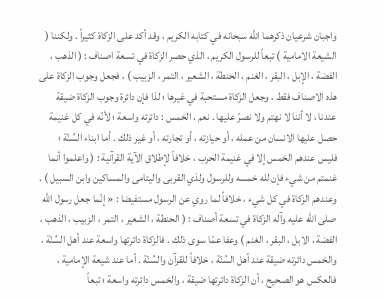واجبان شرعيان ذكرهما الله سبحانه في كتابه الكريم ، وقد أكد على الزكاة كثيراً . ولكننا ( الشيعة الامامية ) تبعاً للرسول الكريم ، الذي حصر الزكاة في تسعة اصناف : ( الذهب ، الفضة ، الإبل ، البقر ، الغنم ، الحنطة ، الشعير ، التمر ، الزبيب ) ، فجعل وجوب الزكاة على هذه الاصناف فقط ، وجعل الزكاة مستحبة في غيرها ؛ لذا فإن دائرة وجوب الزكاة ضيقة عندنا ، لا أننا لا نهتم ولا نصرّ عليها . نعم ، الخمس : دائرته واسعة ؛ لأنّه في كل غنيمة حصل عليها الانسان من عمله ، أو حيازته ، أو تجارته ، أو غير ذلك . أما ابناء السُنّة ؛ فليس عندهم الخمس إلا في غنيمة الحرب ، خلافاً لإطلاق الآية القرآنية : ( واعلموا أنما غنمتم من شيء فإن لله خمسه وللرسول ولذي القربى واليتامى والمساكين وابن السبيل ) . وعندهم الزكاة في كل شيء ، خلافاً لما روي عن الرسول مستفيضا : « إنّما جعل رسول الله صلى الله عليه وآله الزكاة في تسعة أصناف : ( الحنطة ، الشعير ، التمر ، الزبيب ، الذهب ، الفضة ، الابل ، البقر ، الغنم ) وعفا عمّا سوى ذلك . فالزكاة دائرتها واسعة عند أهل السُنّة ، والخمس دائرته ضيقة عند أهل السُنّة ، خلافاً للقرآن والسُنّة . أما عند شيعة الإمامية ، فالعكس هو الصحيح ، أن الزكاة دائرتها ضيقة ، والخمس دائرته واسعة ؛ تبعاً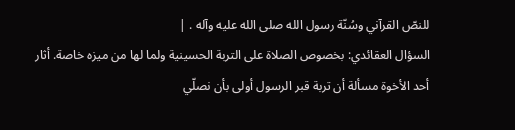للنصّ القرآني وسُنّة رسول الله صلى الله عليه وآله . |
السؤال العقائدي: بخصوص الصلاة على التربة الحسينية ولما لها من ميزه خاصة. أثار أحد الأخوة مسألة أن تربة قبر الرسول أولى بأن نصلّي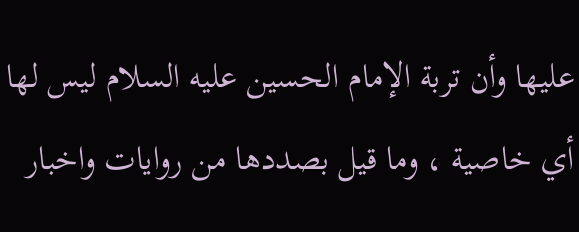عليها وأن تربة الإمام الحسين عليه السلام ليس لها أي خاصية ، وما قيل بصددها من روايات واخبار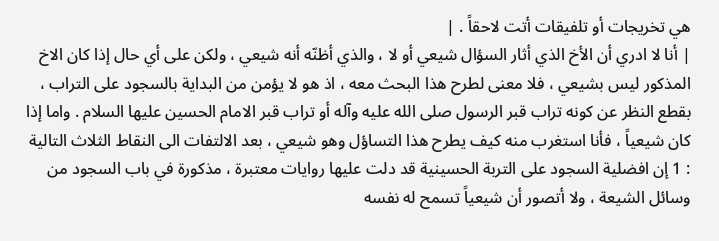هي تخريجات أو تلفيقات أتت لاحقاً . |
| أنا لا ادري أن الأخ الذي أثار السؤال شيعي أو لا ، والذي أظنّه أنه شيعي ، ولكن على أي حال إذا كان الاخ المذكور ليس بشيعي ، فلا معنى لطرح هذا البحث معه ، اذ هو لا يؤمن من البداية بالسجود على التراب ، بقطع النظر عن كونه تراب قبر الرسول صلى الله عليه وآله أو تراب قبر الامام الحسين عليها السلام . واما إذا كان شيعياً ، فأنا استغرب منه كيف يطرح هذا التساؤل وهو شيعي ، بعد الالتفات الى النقاط الثلاث التالية : 1 إن افضلية السجود على التربة الحسينية قد دلت عليها روايات معتبرة ، مذكورة في باب السجود من وسائل الشيعة ، ولا أتصور أن شيعياً تسمح له نفسه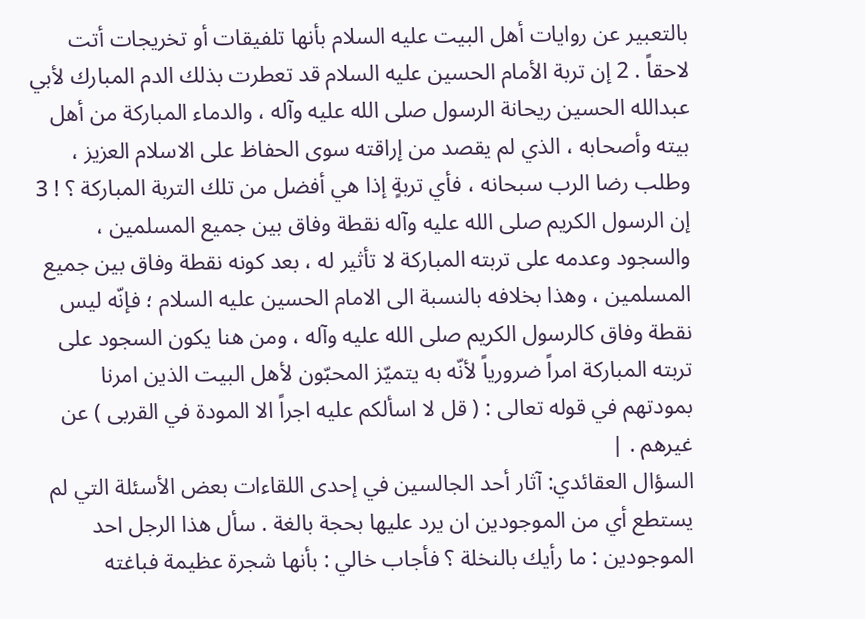بالتعبير عن روايات أهل البيت عليه السلام بأنها تلفيقات أو تخريجات أتت لاحقاً . 2 إن تربة الأمام الحسين عليه السلام قد تعطرت بذلك الدم المبارك لأبي عبدالله الحسين ريحانة الرسول صلى الله عليه وآله ، والدماء المباركة من أهل بيته وأصحابه ، الذي لم يقصد من إراقته سوى الحفاظ على الاسلام العزيز ، وطلب رضا الرب سبحانه ، فأي تربةٍ إذا هي أفضل من تلك التربة المباركة ؟ ! 3 إن الرسول الكريم صلى الله عليه وآله نقطة وفاق بين جميع المسلمين ، والسجود وعدمه على تربته المباركة لا تأثير له ، بعد كونه نقطة وفاق بين جميع المسلمين ، وهذا بخلافه بالنسبة الى الامام الحسين عليه السلام ؛ فإنّه ليس نقطة وفاق كالرسول الكريم صلى الله عليه وآله ، ومن هنا يكون السجود على تربته المباركة امراً ضرورياً لأنّه به يتميّز المحبّون لأهل البيت الذين امرنا بمودتهم في قوله تعالى : ( قل لا اسألكم عليه اجراً الا المودة في القربى ) عن غيرهم . |
السؤال العقائدي: آثار أحد الجالسين في إحدى اللقاءات بعض الأسئلة التي لم يستطع أي من الموجودين ان يرد عليها بحجة بالغة . سأل هذا الرجل احد الموجودين : ما رأيك بالنخلة ؟ فأجاب خالي : بأنها شجرة عظيمة فباغته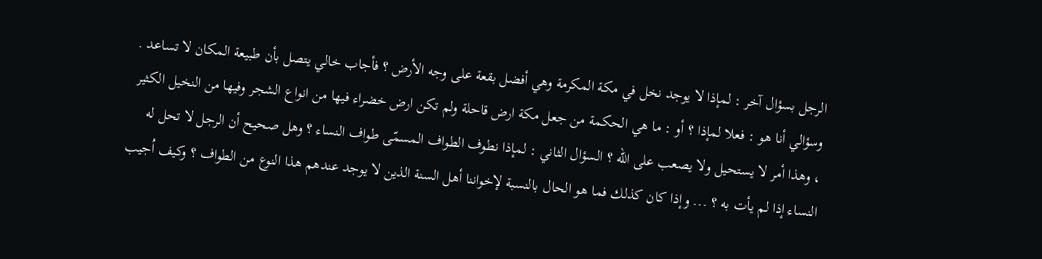الرجل بسؤال آخر : لمإذا لا يوجد نخل في مكة المكرمة وهي أفضل بقعة على وجه الأرض ؟ فأجاب خالي يتصل بأن طبيعة المكان لا تساعد . وسؤالي أنا هو : فعلا لمإذا ؟ أو : ما هي الحكمة من جعل مكة ارض قاحلة ولم تكن ارض خضراء فيها من انواع الشجر وفيها من النخيل الكثير ، وهذا أمر لا يستحيل ولا يصعب على الله ؟ السؤال الثاني : لمإذا نطوف الطواف المسمّى طواف النساء ؟ وهل صحيح أن الرجل لا تحل له النساء إذا لم يأت به ؟ ... وإذا كان كذلك فما هو الحال بالنسبة لإخواننا أهل السنة الذين لا يوجد عندهم هذا النوع من الطواف ؟ وكيف اُجيب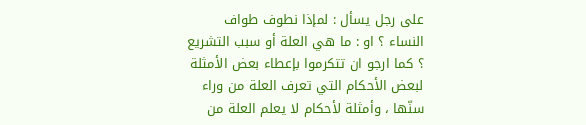على رجل يسأل : لمإذا نطوف طواف النساء ؟ او : ما هي العلة أو سبب التشريع ؟ كما ارجو ان تتكرموا بإعطاء بعض الأمثلة لبعض الأحكام التي تعرف العلة من وراء سنّها ، وأمثلة لأحكام لا يعلم العلة من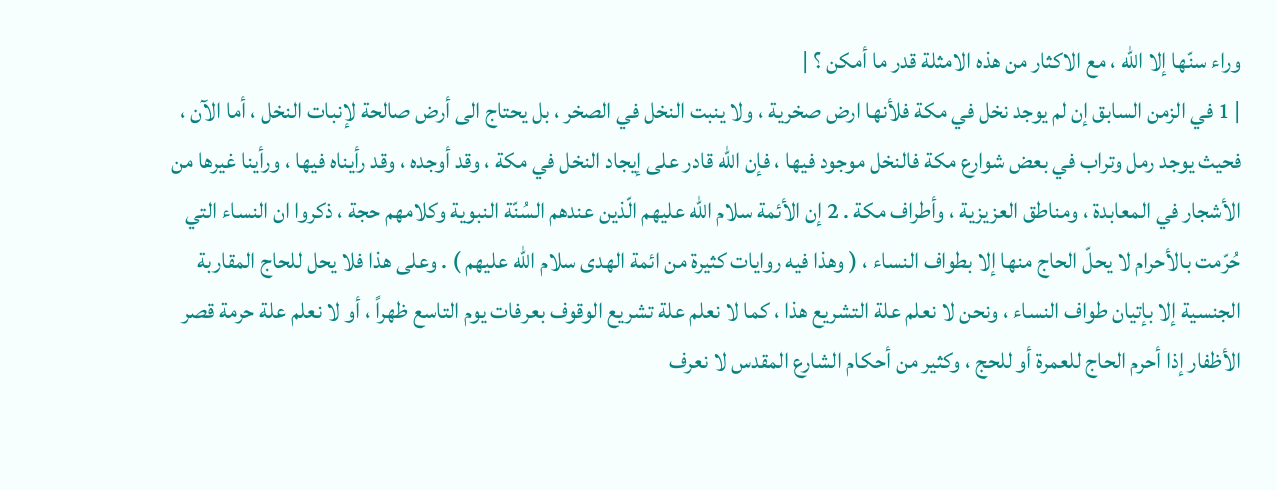وراء سنّها إلا الله ، مع الاكثار من هذه الامثلة قدر ما أمكن ؟ |
| 1 في الزمن السابق إن لم يوجد نخل في مكة فلأنها ارض صخرية ، ولا ينبت النخل في الصخر ، بل يحتاج الى أرض صالحة لإنبات النخل ، أما الآن ، فحيث يوجد رمل وتراب في بعض شوارع مكة فالنخل موجود فيها ، فإن الله قادر على إيجاد النخل في مكة ، وقد أوجده ، وقد رأيناه فيها ، ورأينا غيرها من الأشجار في المعابدة ، ومناطق العزيزية ، وأطراف مكة . 2 إن الأئمة سلام الله عليهم الّذين عندهم السُنّة النبوية وكلامهم حجة ، ذكروا ان النساء التي حُرّمت بالأحرام لا يحلّ الحاج منها إلا بطواف النساء ، ( وهذا فيه روايات كثيرة من ائمة الهدى سلام الله عليهم ) . وعلى هذا فلا يحل للحاج المقاربة الجنسية إلا بإتيان طواف النساء ، ونحن لا نعلم علة التشريع هذا ، كما لا نعلم علة تشريع الوقوف بعرفات يوم التاسع ظهراً ، أو لا نعلم علة حرمة قصر الأظفار إذا أحرم الحاج للعمرة أو للحج ، وكثير من أحكام الشارع المقدس لا نعرف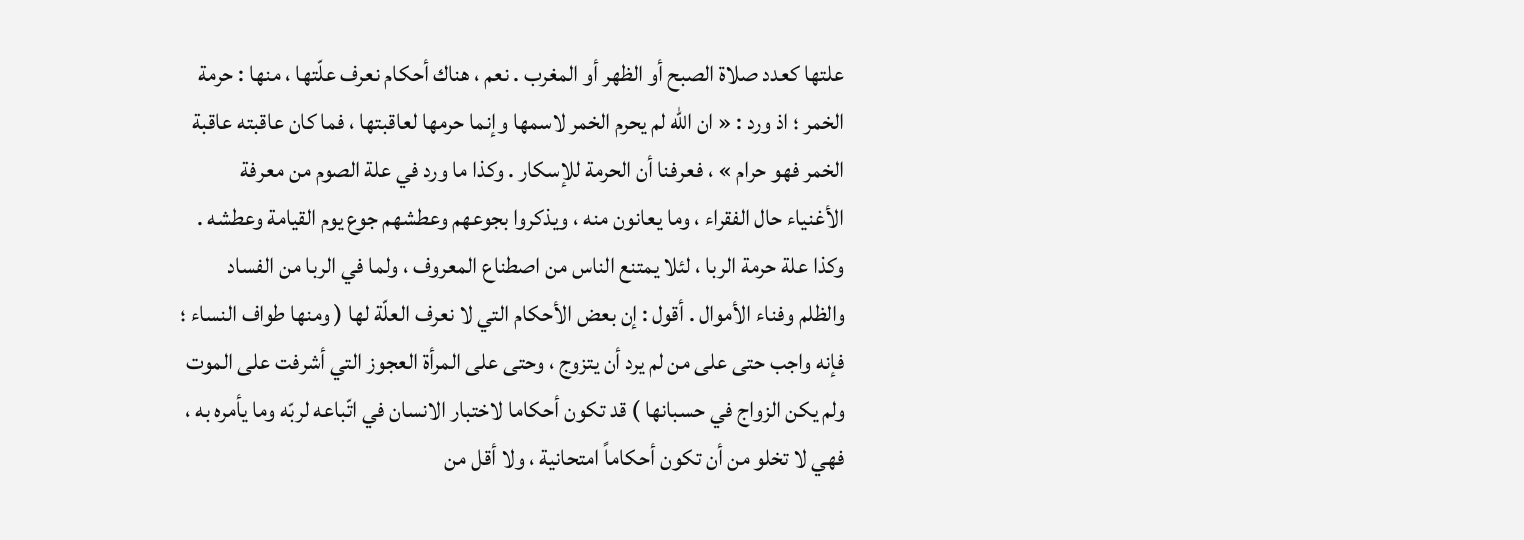علتها كعدد صلاة الصبح أو الظهر أو المغرب . نعم ، هناك أحكام نعرف علّتها ، منها : حرمة الخمر ؛ اذ ورد : « ان الله لم يحرم الخمر لاسمها وإنما حرمها لعاقبتها ، فما كان عاقبته عاقبة الخمر فهو حرام » ، فعرفنا أن الحرمة للإسكار . وكذا ما ورد في علة الصوم من معرفة الأغنياء حال الفقراء ، وما يعانون منه ، ويذكروا بجوعهم وعطشهم جوع يوم القيامة وعطشه . وكذا علة حرمة الربا ، لئلا يمتنع الناس من اصطناع المعروف ، ولما في الربا من الفساد والظلم وفناء الأموال . أقول : إن بعض الأحكام التي لا نعرف العلّة لها ( ومنها طواف النساء ؛ فإنه واجب حتى على من لم يرد أن يتزوج ، وحتى على المرأة العجوز التي أشرفت على الموت ولم يكن الزواج في حسبانها ) قد تكون أحكاما لاختبار الانسان في اتّباعه لربّه وما يأمره به ، فهي لا تخلو من أن تكون أحكاماً امتحانية ، ولا أقل من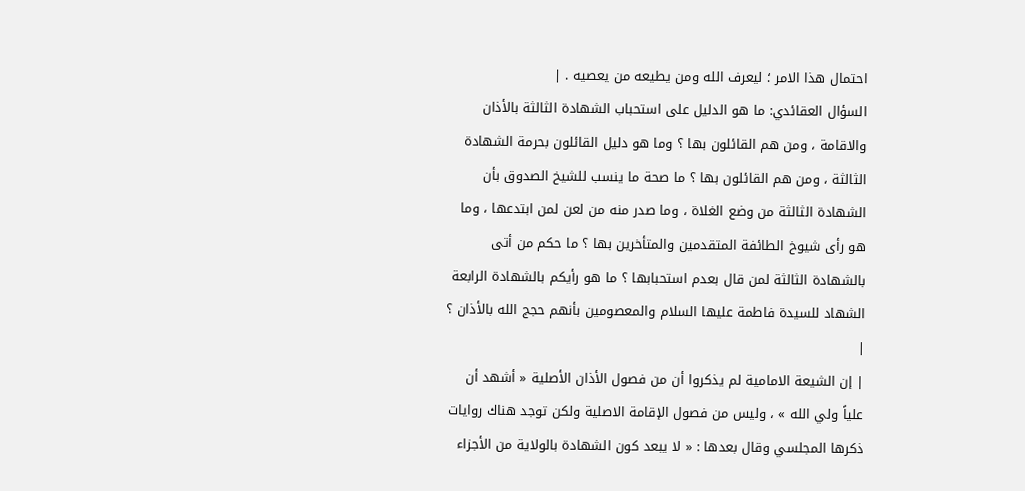احتمال هذا الامر ؛ ليعرف الله ومن يطيعه من يعصيه . |
السؤال العقائدي: ما هو الدليل على استحباب الشهادة الثالثة بالأذان والاقامة ، ومن هم القائلون بها ؟ وما هو دليل القائلون بحرمة الشهادة الثالثة ، ومن هم القائلون بها ؟ ما صحة ما ينسب للشيخ الصدوق بأن الشهادة الثالثة من وضع الغلاة ، وما صدر منه من لعن لمن ابتدعها ، وما هو رأى شيوخ الطائفة المتقدمين والمتأخرين بها ؟ ما حكم من أتى بالشهادة الثالثة لمن قال بعدم استحبابها ؟ ما هو رأيكم بالشهادة الرابعة الشهاد للسيدة فاطمة عليها السلام والمعصومين بأنهم حجج الله بالأذان ؟ |
| إن الشيعة الامامية لم يذكروا أن من فصول الأذان الأصلية « أشهد أن علياً ولي الله » ، وليس من فصول الإقامة الاصلية ولكن توجد هناك روايات ذكرها المجلسي وقال بعدها : « لا يبعد كون الشهادة بالولاية من الأجزاء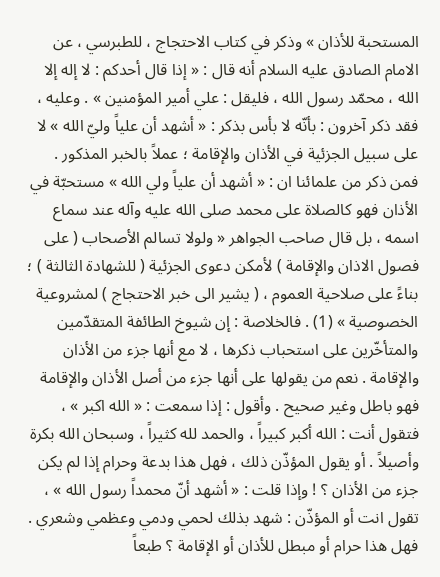المستحبة للأذان » وذكر في كتاب الاحتجاج ، للطبرسي ، عن الامام الصادق عليه السلام أنه قال : « إذا قال أحدكم : لا إله إلا الله ، محمّد رسول الله ، فليقل : علي أمير المؤمنين » . وعليه ، فقد ذكر آخرون : بأنّه لا بأس بذكر : « أشهد أن علياً وليّ الله » لا على سبيل الجزئية في الأذان والإقامة ؛ عملاً بالخبر المذكور . فمن ذكر من علمائنا ان : « أشهد أن علياً ولي الله » مستحبّة في الأذان فهو كالصلاة على محمد صلى الله عليه وآله عند سماع اسمه ، بل قال صاحب الجواهر « ولولا تسالم الأصحاب ( على فصول الاذان والإقامة ) لأمكن دعوى الجزئية ( للشهادة الثالثة ) ؛ بناءً على صلاحية العموم ، ( يشير الى خبر الاحتجاج ) لمشروعية الخصوصية » (1) . فالخلاصة : إن شيوخ الطائفة المتقدّمين والمتأخّرين على استحباب ذكرها ، لا مع أنها جزء من الأذان والإقامة . نعم من يقولها على أنها جزء من أصل الأذان والإقامة فهو باطل وغير صحيح . وأقول : إذا سمعت : « الله اكبر » ، فتقول أنت : الله أكبر كبيراً ، والحمد لله كثيراً ، وسبحان الله بكرة وأصيلاً . أو يقول المؤذّن ذلك ، فهل هذا بدعة وحرام إذا لم يكن جزء من الأذان ؟ ! وإذا قلت : « أشهد أنّ محمداً رسول الله » ، تقول انت أو المؤذّن : شهد بذلك لحمي ودمي وعظمي وشعري . فهل هذا حرام أو مبطل للأذان أو الإقامة ؟ طبعاً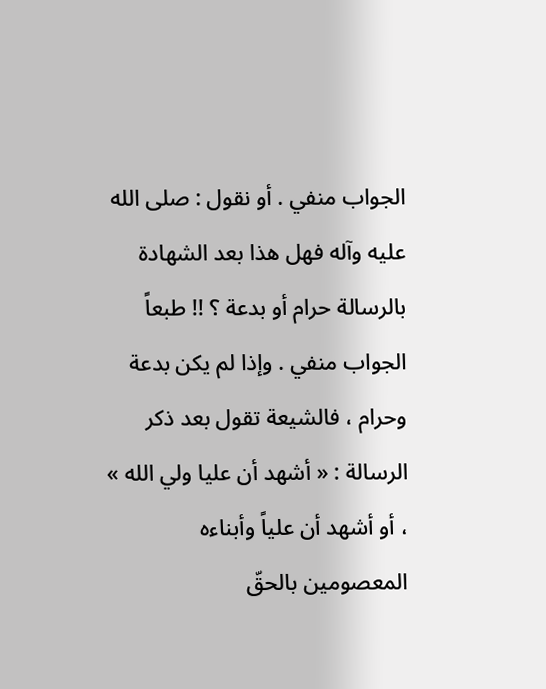الجواب منفي . أو نقول : صلى الله عليه وآله فهل هذا بعد الشهادة بالرسالة حرام أو بدعة ؟ !! طبعاً الجواب منفي . وإذا لم يكن بدعة وحرام ، فالشيعة تقول بعد ذكر الرسالة : « أشهد أن عليا ولي الله » ، أو أشهد أن علياً وأبناءه المعصومين بالحقّ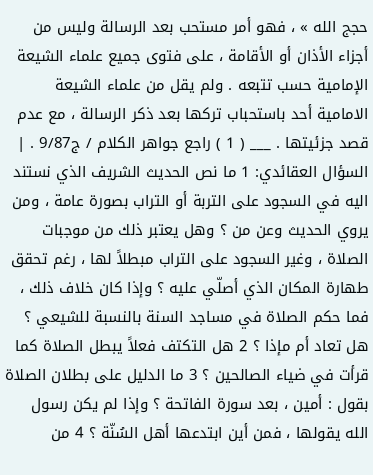حجج الله » ، فهو أمر مستحب بعد الرسالة وليس من أجزاء الأذان أو الأقامة ، على فتوى جميع علماء الشيعة الإمامية حسب تتبعه . ولم يقل من علماء الشيعة الامامية أحد باستحباب تركها بعد ذكر الرسالة ، مع عدم قصد جزئيتها . ___ ( 1 ) راجع جواهر الكلام / ج9/87 . |
السؤال العقائدي: 1 ما نص الحديث الشريف الذي نستند اليه في السجود على التربة أو التراب بصورة عامة ، ومن يروي الحديث وعن من ؟ وهل يعتبر ذلك من موجبات الصلاة ، وغير السجود على التراب مبطلاً لها ، رغم تحقق طهارة المكان الذي أصلّي عليه ؟ وإذا كان خلاف ذلك ، فما حكم الصلاة في مساجد السنة بالنسبة للشيعي ؟ هل تعاد أم مإذا ؟ 2 هل التكتف فعلاً يبطل الصلاة كما قرأت في ضياء الصالحين ؟ 3 ما الدليل على بطلان الصلاة بقول : أمين ، بعد سورة الفاتحة ؟ وإذا لم يكن رسول الله يقولها ، فمن أين ابتدعها أهل السُنّة ؟ 4 من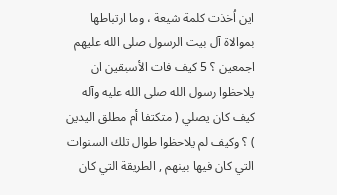اين اُخذت كلمة شيعة ، وما ارتباطها بموالاة آل بيت الرسول صلى الله عليهم اجمعين ؟ 5 كيف فات الأسبقين ان يلاحظوا رسول الله صلى الله عليه وآله كيف كان يصلي ( متكتفا أم مطلق اليدين ) ؟ وكيف لم يلاحظوا طوال تلك السنوات التي كان فيها بينهم , الطريقة التي كان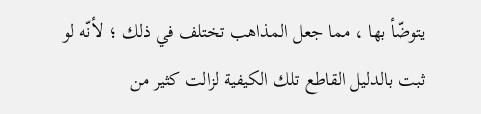يتوضّأ بها ، مما جعل المذاهب تختلف في ذلك ؛ لأنّه لو ثبت بالدليل القاطع تلك الكيفية لزالت كثير من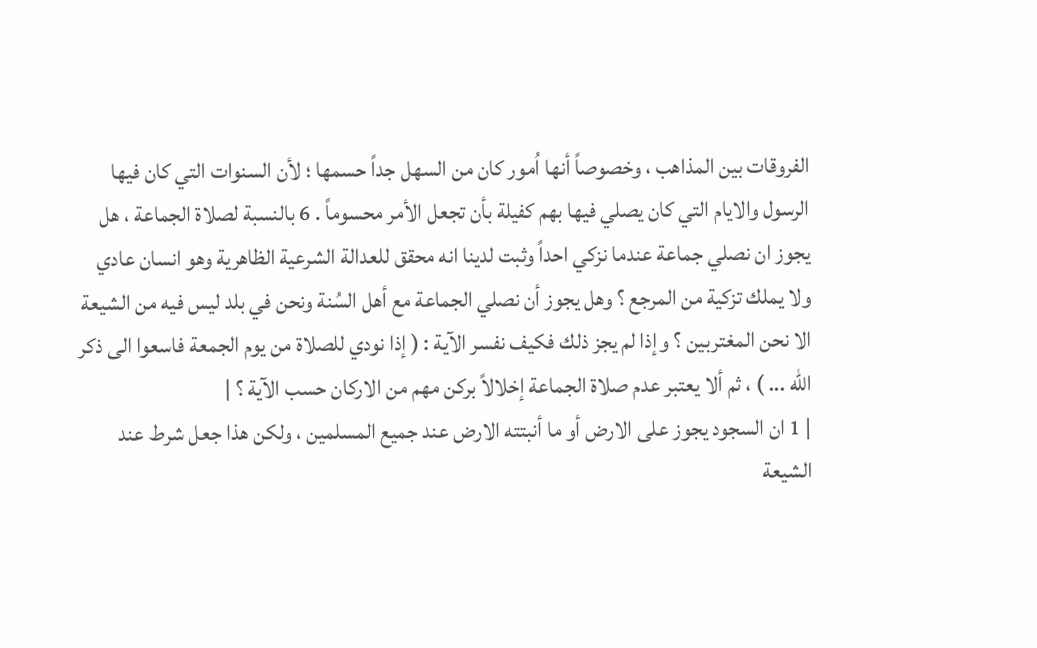الفروقات بين المذاهب ، وخصوصاً أنها اُمور كان من السهل جداً حسمها ؛ لأن السنوات التي كان فيها الرسول والايام التي كان يصلي فيها بهم كفيلة بأن تجعل الأمر محسوماً . 6 بالنسبة لصلاة الجماعة ، هل يجوز ان نصلي جماعة عندما نزكي احداً وثبت لدينا انه محقق للعدالة الشرعية الظاهرية وهو انسان عادي ولا يملك تزكية من المرجع ؟ وهل يجوز أن نصلي الجماعة مع أهل السُنة ونحن في بلد ليس فيه من الشيعة الا نحن المغتربين ؟ وإذا لم يجز ذلك فكيف نفسر الآية : ( إذا نودي للصلاة من يوم الجمعة فاسعوا الى ذكر الله ... ) ، ثم ألا يعتبر عدم صلاة الجماعة إخلالاً بركن مهم من الاركان حسب الآية ؟ |
| 1 ان السجود يجوز على الارض أو ما أنبتته الارض عند جميع المسلمين ، ولكن هذا جعل شرط عند الشيعة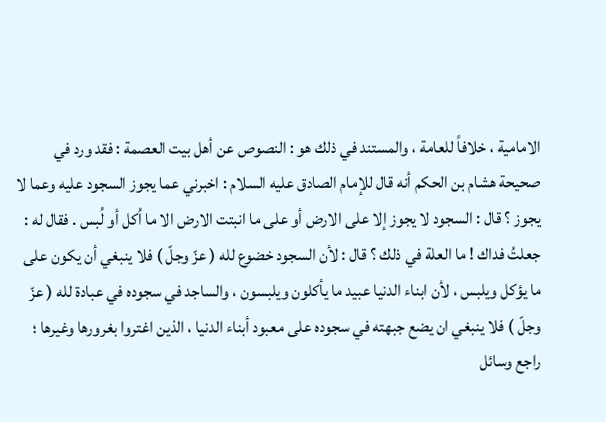الامامية ، خلافاً للعامة ، والمستند في ذلك هو : النصوص عن أهل بيت العصمة : فقد ورد في صحيحة هشام بن الحكم أنه قال للإمام الصادق عليه السلام : اخبرني عما يجوز السجود عليه وعما لا يجوز ؟ قال : السجود لا يجوز إلا على الارض أو على ما انبتت الارض الا ما اُكل أو لُبس . فقال له : جعلتُ فداك ! ما العلة في ذلك ؟ قال : لأن السجود خضوع لله ( عزّ وجلّ ) فلا ينبغي أن يكون على ما يؤكل ويلبس ، لأن ابناء الدنيا عبيد ما يأكلون ويلبسون ، والساجد في سجوده في عبادة لله ( عزّ وجلّ ) فلا ينبغي ان يضع جبهته في سجوده على معبود أبناء الدنيا ، الذين اغتروا بغرورها وغيرها ؛ راجع وسائل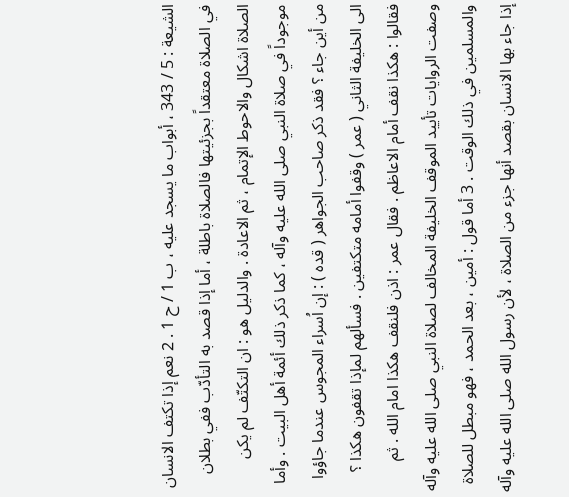الشيعة : 5 / 343 ، أبواب ما يسجد عليه ، ب 1 / ح 1 . 2 نعم إذا تكتف الانسان في الصلاة معتقداً بجزئيتها فالصلاة باطلة ، أما إذا قصد به التأدّب ففي بطلان الصلاة اشكال والاحوط الإتمام ، ثم الاعادة . والدليل هو : ان التكتّف لم يكن موجوداً في صلاة النبي صلى الله عليه وآله ، كما ذكر ذلك أئمة أهل البيت . وأما من أين جاء ؟ فقد ذكر صاحب الجواهر ( قده ) : إن اُسراء المجوس عندما جاؤوا الى الخليفة الثاني ( عمر ) وقفوا أمامه متكتفين . فسألهم لمإذا تقفون هكذا ؟ فقالوا : هكذا نقف أمام الاعاظم . فقال عمر : اذن فلنقف هكذا امام الله . ثم وصفت الروايات تأييد الموقف الخليفة المخالف لصلاة النبي صلى الله عليه وآله والمسلمين في ذلك الوقت . 3 أما قول : أمين ، بعد الحمد ، فهو مبطل للصلاة إذا جاء بها الانسان بقصد أنها جزء من الصلاة ، لأن رسول الله صلى الله عليه وآله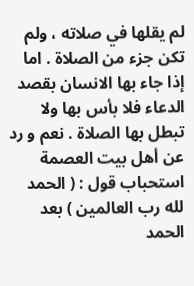لم يقلها في صلاته ، ولم تكن جزء من الصلاة . اما إذا جاء بها الانسان بقصد الدعاء فلا بأس بها ولا تبطل بها الصلاة . نعم و رد عن أهل بيت العصمة استحباب قول : ( الحمد لله رب العالمين ) بعد الحمد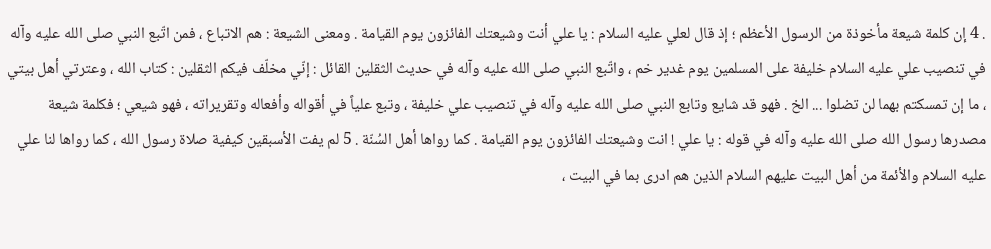. 4 إن كلمة شيعة مأخوذة من الرسول الأعظم ؛ إذ قال لعلي عليه السلام : يا علي أنت وشيعتك الفائزون يوم القيامة . ومعنى الشيعة : هم الاتباع ، فمن اتّبع النبي صلى الله عليه وآله في تنصيب علي عليه السلام خليفة على المسلمين يوم غدير خم ، واتّبع النبي صلى الله عليه وآله في حديث الثقلين القائل : إنّي مخلّف فيكم الثقلين : كتاب الله ، وعترتي أهل بيتي ، ما إن تمسكتم بهما لن تضلوا ... الخ . فهو قد شايع وتابع النبي صلى الله عليه وآله في تنصيب علي خليفة ، وتبع علياً في أقواله وأفعاله وتقريراته ، فهو شيعي ؛ فكلمة شيعة مصدرها رسول الله صلى الله عليه وآله في قوله : يا علي ! انت وشيعتك الفائزون يوم القيامة . كما رواها أهل السُنّة . 5 لم يفت الأسبقين كيفية صلاة رسول الله ، كما رواها لنا علي عليه السلام والأئمة من أهل البيت عليهم السلام الذين هم ادرى بما في البيت ،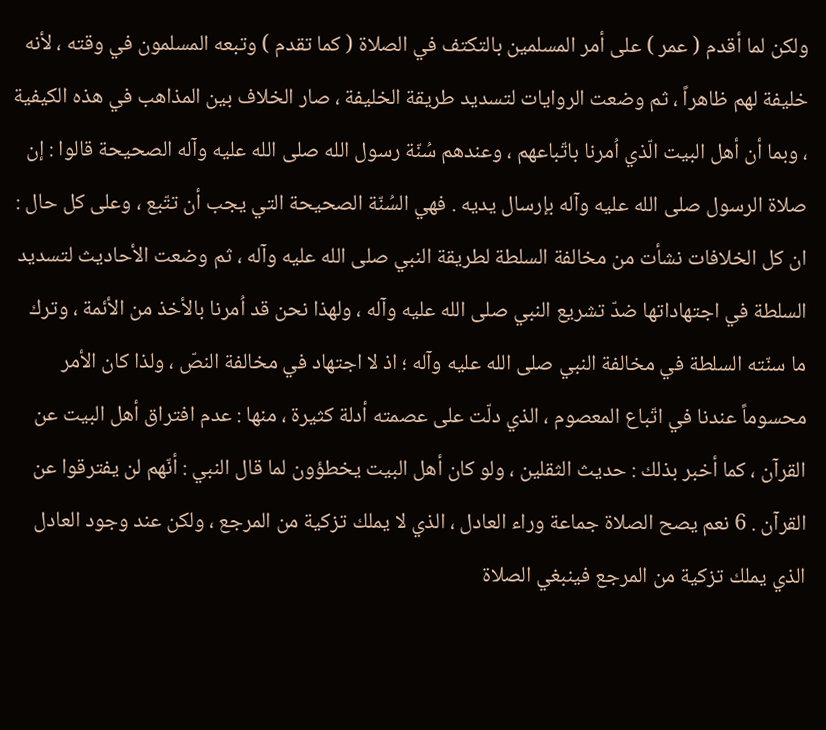ولكن لما أقدم ( عمر ) على أمر المسلمين بالتكتف في الصلاة ( كما تقدم ) وتبعه المسلمون في وقته ، لأنه خليفة لهم ظاهراً ، ثم وضعت الروايات لتسديد طريقة الخليفة ، صار الخلاف بين المذاهب في هذه الكيفية ، وبما أن أهل البيت الّذي اُمرنا باتّباعهم ، وعندهم سُنّة رسول الله صلى الله عليه وآله الصحيحة قالوا : إن صلاة الرسول صلى الله عليه وآله بإرسال يديه . فهي السُنّة الصحيحة التي يجب أن تتّبع ، وعلى كل حال : ان كل الخلافات نشأت من مخالفة السلطة لطريقة النبي صلى الله عليه وآله ، ثم وضعت الأحاديث لتسديد السلطة في اجتهاداتها ضدّ تشريع النبي صلى الله عليه وآله ، ولهذا نحن قد اُمرنا بالأخذ من الأئمة ، وترك ما سنّته السلطة في مخالفة النبي صلى الله عليه وآله ؛ اذ لا اجتهاد في مخالفة النصّ ، ولذا كان الأمر محسوماً عندنا في اتّباع المعصوم ، الذي دلّت على عصمته أدلة كثيرة ، منها : عدم افتراق أهل البيت عن القرآن ، كما أخبر بذلك : حديث الثقلين ، ولو كان أهل البيت يخطؤون لما قال النبي : أنّهم لن يفترقوا عن القرآن . 6 نعم يصح الصلاة جماعة وراء العادل ، الذي لا يملك تزكية من المرجع ، ولكن عند وجود العادل الذي يملك تزكية من المرجع فينبغي الصلاة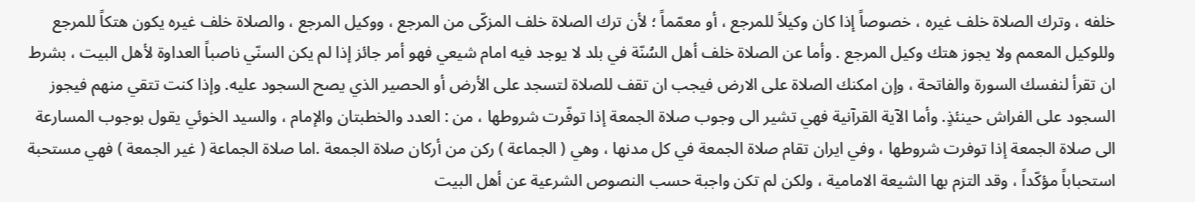خلفه ، وترك الصلاة خلف غيره ، خصوصاً إذا كان وكيلاً للمرجع ، أو معمّماً ؛ لأن ترك الصلاة خلف المزكّى من المرجع ، ووكيل المرجع ، والصلاة خلف غيره يكون هتكاً للمرجع وللوكيل المعمم ولا يجوز هتك وكيل المرجع . وأما عن الصلاة خلف أهل السُنّة في بلد لا يوجد فيه امام شيعي فهو أمر جائز إذا لم يكن السنّي ناصباً العداوة لأهل البيت ، بشرط ان تقرأ لنفسك السورة والفاتحة ، وإن امكنك الصلاة على الارض فيجب ان تقف للصلاة لتسجد على الأرض أو الحصير الذي يصح السجود عليه. وإذا كنت تتقي منهم فيجوز السجود على الفراش حينئذٍ. وأما الآية القرآنية فهي تشير الى وجوب صلاة الجمعة إذا توفّرت شروطها ، من : العدد والخطبتان والإمام ، والسيد الخوئي يقول بوجوب المسارعة الى صلاة الجمعة إذا توفرت شروطها ، وفي ايران تقام صلاة الجمعة في كل مدنها ، وهي ( الجماعة ) ركن من أركان صلاة الجمعة .اما صلاة الجماعة ( غير الجمعة ) فهي مستحبة استحباباً مؤكّداً ، وقد التزم بها الشيعة الامامية ، ولكن لم تكن واجبة حسب النصوص الشرعية عن أهل البيت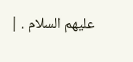عليهم السلام . |